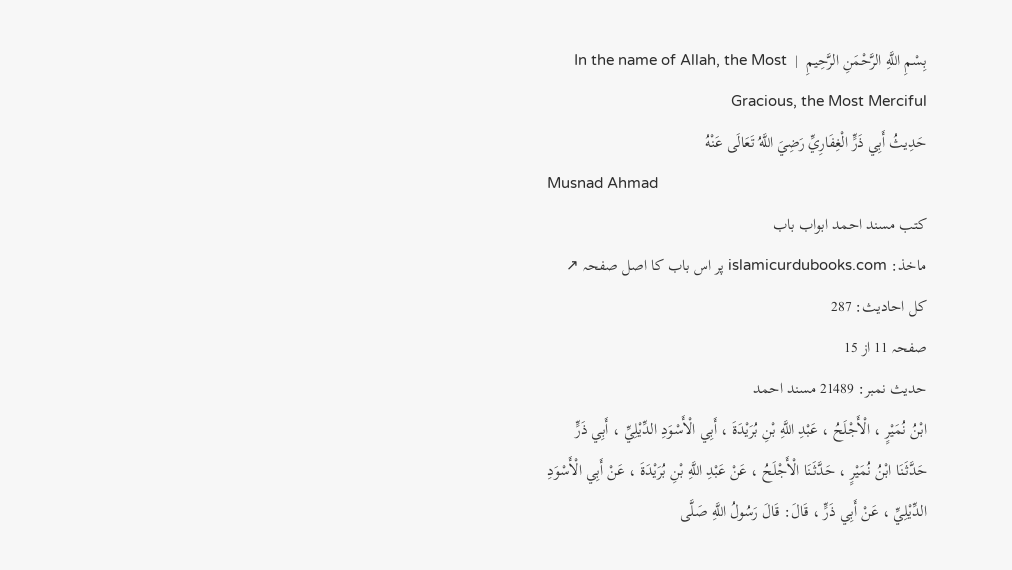بِسْمِ اللَّهِ الرَّحْمَنِ الرَّحِيمِ  |  In the name of Allah, the Most Gracious, the Most Merciful
حَدِيثُ أَبِي ذَرٍّ الْغِفَارِيِّ رَضِيَ اللَّهُ تَعَالَى عَنْهُ
Musnad Ahmad
کتب مسند احمد ابواب باب
ماخذ: islamicurdubooks.com پر اس باب کا اصل صفحہ ↗
کل احادیث: 287
صفحہ 11 از 15
حدیث نمبر: 21489 مسند احمد
ابْنُ نُمَيْرٍ ، الْأَجْلَحُ ، عَبْدِ اللَّهِ بْنِ بُرَيْدَةَ ، أَبِي الْأَسْوَدِ الدِّيْلِيِّ ، أَبِي ذَرٍّ
حَدَّثَنَا ابْنُ نُمَيْرٍ ، حَدَّثَنَا الْأَجْلَحُ ، عَنْ عَبْدِ اللَّهِ بْنِ بُرَيْدَةَ ، عَنْ أَبِي الْأَسْوَدِ الدِّيْلِيِّ ، عَنْ أَبِي ذَرٍّ ، قَالَ: قَالَ رَسُولُ اللَّهِ صَلَّى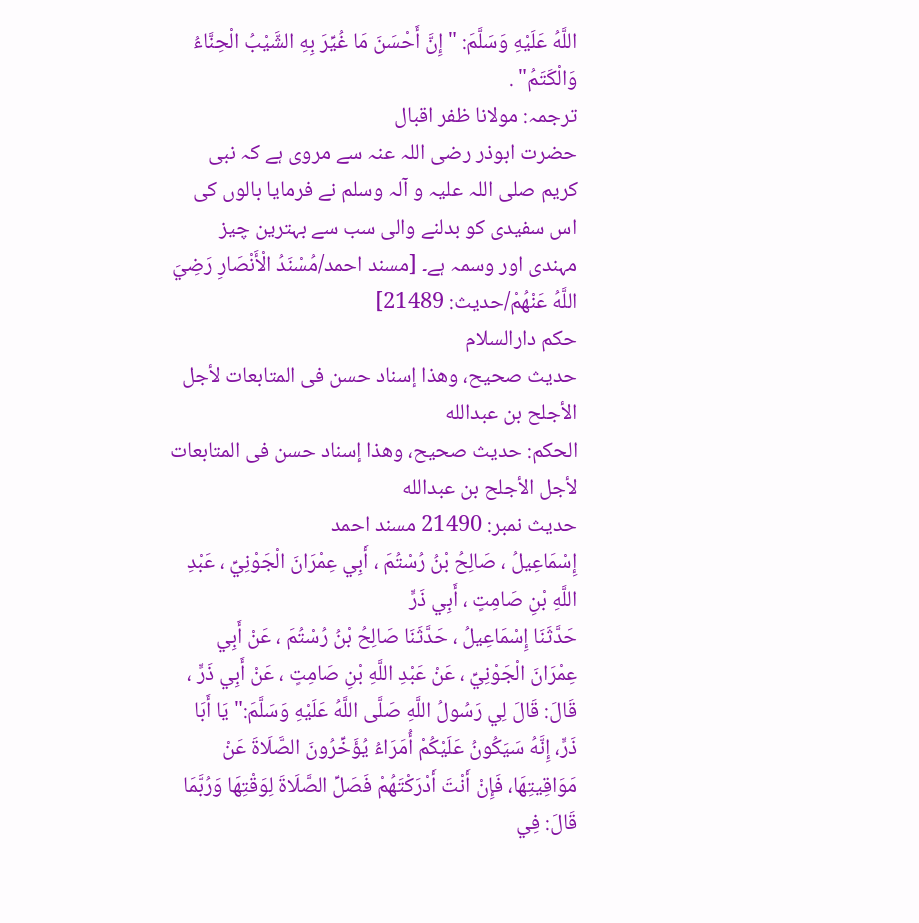اللَّهُ عَلَيْهِ وَسَلَّمَ: " إِنَّ أَحْسَنَ مَا غُيِّرَ بِهِ الشَّيْبُ الْحِنَّاءُ وَالْكَتَمُ" .
ترجمہ: مولانا ظفر اقبال
حضرت ابوذر رضی اللہ عنہ سے مروی ہے کہ نبی کریم صلی اللہ علیہ و آلہ وسلم نے فرمایا بالوں کی اس سفیدی کو بدلنے والی سب سے بہترین چیز مہندی اور وسمہ ہے۔ [مسند احمد/مُسْنَدُ الْأَنْصَارِ رَضِيَ اللَّهُ عَنْهُمْ/حدیث: 21489]
حکم دارالسلام
حديث صحيح، وهذا إسناد حسن فى المتابعات لأجل الأجلح بن عبدالله
الحكم: حديث صحيح، وهذا إسناد حسن فى المتابعات لأجل الأجلح بن عبدالله
حدیث نمبر: 21490 مسند احمد
إِسْمَاعِيلُ ، صَالِحُ بْنُ رُسْتُمَ ، أَبِي عِمْرَانَ الْجَوْنِيِّ ، عَبْدِ اللَّهِ بْنِ صَامِتٍ ، أَبِي ذَرٍّ
حَدَّثَنَا إِسْمَاعِيلُ ، حَدَّثَنَا صَالِحُ بْنُ رُسْتُمَ ، عَنْ أَبِي عِمْرَانَ الْجَوْنِيِّ ، عَنْ عَبْدِ اللَّهِ بْنِ صَامِتٍ ، عَنْ أَبِي ذَرٍّ ، قَالَ: قَالَ لِي رَسُولُ اللَّهِ صَلَّى اللَّهُ عَلَيْهِ وَسَلَّمَ:" يَا أَبَا ذَرٍّ، إِنَّهُ سَيَكُونُ عَلَيْكُمْ أُمَرَاءُ يُؤَخِّرُونَ الصَّلَاةَ عَنْ مَوَاقِيتِهَا، فَإِنْ أَنْتَ أَدْرَكْتَهُمْ فَصَلِّ الصَّلَاةَ لِوَقْتِهَا وَرُبَّمَا قَالَ: فِي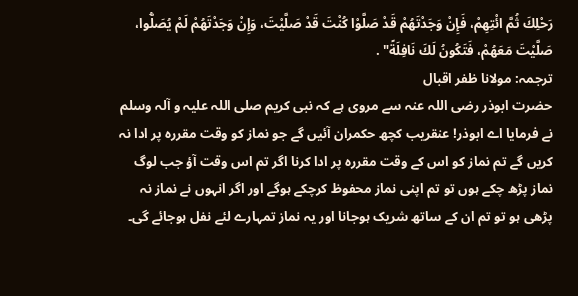رَحْلِكَ ثُمَّ ائْتِهِمْ، فَإِنْ وَجَدْتَهُمْ قَدْ صَلَّوْا كُنْتَ قَدْ صَلَّيْتَ، وَإِنْ وَجَدْتَهُمْ لَمْ يُصَلُّوا، صَلَّيْتَ مَعَهُمْ، فَتَكُونُ لَكَ نَافِلَةً" .
ترجمہ: مولانا ظفر اقبال
حضرت ابوذر رضی اللہ عنہ سے مروی ہے کہ نبی کریم صلی اللہ علیہ و آلہ وسلم نے فرمایا اے ابوذر! عنقریب کچھ حکمران آئیں گے جو نماز کو وقت مقررہ پر ادا نہ کریں گے تم نماز کو اس کے وقت مقررہ پر ادا کرنا اگر تم اس وقت آؤ جب لوگ نماز پڑھ چکے ہوں تو تم اپنی نماز محفوظ کرچکے ہوگے اور اگر انہوں نے نماز نہ پڑھی ہو تو تم ان کے ساتھ شریک ہوجانا اور یہ نماز تمہارے لئے نفل ہوجائے گی۔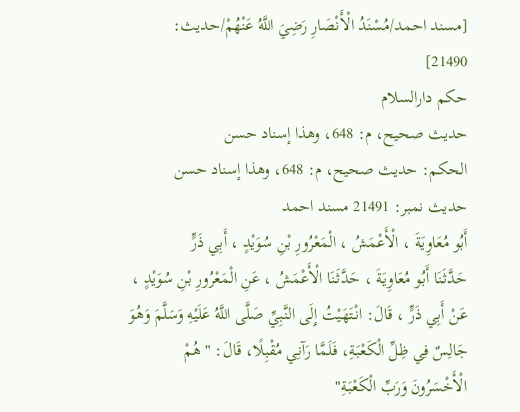[مسند احمد/مُسْنَدُ الْأَنْصَارِ رَضِيَ اللَّهُ عَنْهُمْ/حدیث: 21490]
حکم دارالسلام
حديث صحيح، م: 648، وهذا إسناد حسن
الحكم: حديث صحيح، م: 648، وهذا إسناد حسن
حدیث نمبر: 21491 مسند احمد
أَبُو مُعَاوِيَةَ ، الْأَعْمَشُ ، الْمَعْرُورِ بْنِ سُوَيْدٍ ، أَبِي ذَرٍّ
حَدَّثَنَا أَبُو مُعَاوِيَةَ ، حَدَّثَنَا الْأَعْمَشُ ، عَنِ الْمَعْرُورِ بْنِ سُوَيْدٍ ، عَنْ أَبِي ذَرٍّ ، قَالَ: انْتَهَيْتُ إِلَى النَّبِيِّ صَلَّى اللَّهُ عَلَيْهِ وَسَلَّمَ وَهُوَ جَالِسٌ فِي ظِلِّ الْكَعْبَةِ، فَلَمَّا رَآنِي مُقْبِلًا، قَالَ: " هُمْ الْأَخْسَرُونَ وَرَبِّ الْكَعْبَةِ"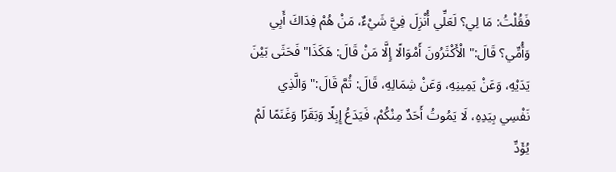فَقُلْتُ: مَا لِي؟ لَعَلِّي أُنْزِلَ فِيَّ شَيْءٌ، مَنْ هُمْ فِدَاكَ أَبِي وَأُمِّي؟ قَالَ:" الْأَكْثَرُونَ أَمْوَالًا إِلَّا مَنْ قَالَ: هَكَذَا" فَحَثَى بَيْنَ يَدَيْهِ، وَعَنْ يَمِينِهِ، وَعَنْ شِمَالِهِ، قَالَ: ثُمَّ قَالَ:" وَالَّذِي نَفْسِي بِيَدِهِ، لَا يَمُوتُ أَحَدٌ مِنْكُمْ، فَيَدَعُ إِبِلًا وَبَقَرًا وَغَنَمًا لَمْ يُؤَدِّ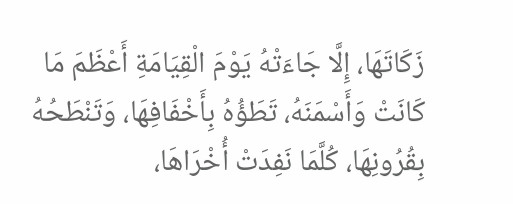زَكَاتَهَا، إِلَّا جَاءَتْهُ يَوْمَ الْقِيَامَةِ أَعْظَمَ مَا كَانَتْ وَأَسْمَنَهُ، تَطَؤُهُ بِأَخْفَافِهَا، وَتَنْطَحُهُ بِقُرُونِهَا، كُلَّمَا نَفِدَتْ أُخْرَاهَا،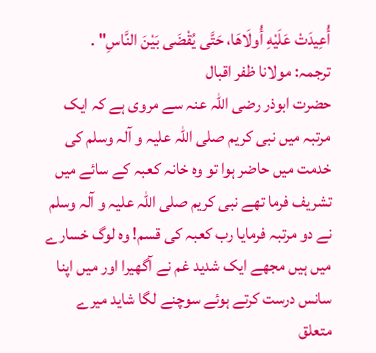أُعِيدَتْ عَلَيْهِ أُولَاهَا، حَتَّى يُقْضَى بَيْنَ النَّاسِ" .
ترجمہ: مولانا ظفر اقبال
حضرت ابوذر رضی اللہ عنہ سے مروی ہے کہ ایک مرتبہ میں نبی کریم صلی اللہ علیہ و آلہ وسلم کی خدمت میں حاضر ہوا تو وہ خانہ کعبہ کے سائے میں تشریف فرما تھے نبی کریم صلی اللہ علیہ و آلہ وسلم نے دو مرتبہ فرمایا رب کعبہ کی قسم! وہ لوگ خسارے میں ہیں مجھے ایک شدید غم نے آگھیرا اور میں اپنا سانس درست کرتے ہوئے سوچنے لگا شاید میرے متعلق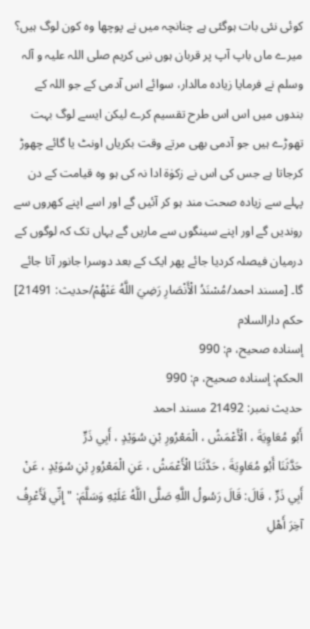کوئی نئی بات ہوگئی ہے چنانچہ میں نے پوچھا وہ کون لوگ ہیں؟ میرے ماں باپ آپ پر قربان ہوں نبی کریم صلی اللہ علیہ و آلہ وسلم نے فرمایا زیادہ مالدار، سوائے اس آدمی کے جو اللہ کے بندوں میں اس اس طرح تقسیم کرے لیکن ایسے لوگ بہت تھوڑے ہیں جو آدمی بھی مرتے وقت بکریاں اونٹ یا گائے چھوڑ کرجاتا ہے جس کی اس نے زکوٰۃ ادا نہ کی ہو وہ قیامت کے دن پہلے سے زیادہ صحت مند ہو کر آئیں گے اور اسے اپنے کھروں سے روندیں گے اور اپنے سینگوں سے ماریں گے یہاں تک کہ لوگوں کے درمیان فیصلہ کردیا جائے پھر ایک کے بعد دوسرا جانور آتا جائے گا۔ [مسند احمد/مُسْنَدُ الْأَنْصَارِ رَضِيَ اللَّهُ عَنْهُمْ/حدیث: 21491]
حکم دارالسلام
إسناده صحيح، م: 990
الحكم: إسناده صحيح، م: 990
حدیث نمبر: 21492 مسند احمد
أَبُو مُعَاوِيَةَ ، الْأَعْمَشُ ، الْمَعْرُورِ بْنِ سُوَيْدٍ ، أَبِي ذَرٍّ
حَدَّثَنَا أَبُو مُعَاوِيَةَ ، حَدَّثَنَا الْأَعْمَشُ ، عَنِ الْمَعْرُورِ بْنِ سُوَيْدٍ ، عَنْ أَبِي ذَرٍّ ، قَالَ: قَالَ رَسُولُ اللَّهِ صَلَّى اللَّهُ عَلَيْهِ وَسَلَّمَ: " إِنِّي لَأَعْرِفُ آخِرَ أَهْلِ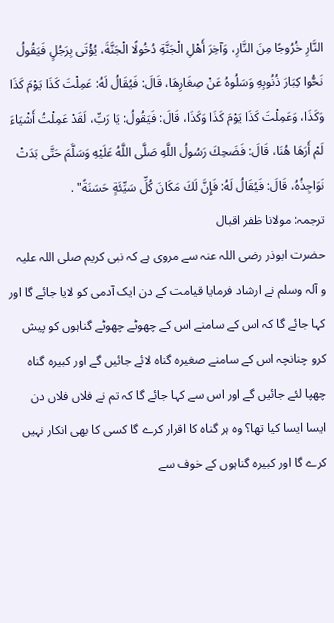النَّارِ خُرُوجًا مِنَ النَّارِ، وَآخِرَ أَهْلِ الْجَنَّةِ دُخُولًا الْجَنَّةَ، يُؤْتَى بِرَجُلٍ فَيَقُولُ نَحُّوا كِبَارَ ذُنُوبِهِ وَسَلُوهُ عَنْ صِغَارِهَا، قَالَ: فَيُقَالُ لَهُ: عَمِلْتَ كَذَا يَوْمَ كَذَا وَكَذَا، وَعَمِلْتَ كَذَا يَوْمَ كَذَا وَكَذَا، قَالَ: فَيَقُولُ: يَا رَبِّ، لَقَدْ عَمِلْتُ أَشْيَاءَ لَمْ أَرَهَا هُنَا، قَالَ: فَضَحِكَ رَسُولُ اللَّهِ صَلَّى اللَّهُ عَلَيْهِ وَسَلَّمَ حَتَّى بَدَتْ نَوَاجِذُهُ، قَالَ: فَيُقَالُ لَهُ: فَإِنَّ لَكَ مَكَانَ كُلِّ سَيِّئَةٍ حَسَنَةً" .
ترجمہ: مولانا ظفر اقبال
حضرت ابوذر رضی اللہ عنہ سے مروی ہے کہ نبی کریم صلی اللہ علیہ و آلہ وسلم نے ارشاد فرمایا قیامت کے دن ایک آدمی کو لایا جائے گا اور کہا جائے گا کہ اس کے سامنے اس کے چھوٹے چھوٹے گناہوں کو پیش کرو چنانچہ اس کے سامنے صغیرہ گناہ لائے جائیں گے اور کبیرہ گناہ چھپا لئے جائیں گے اور اس سے کہا جائے گا کہ تم نے فلاں فلاں دن ایسا ایسا کیا تھا؟ وہ ہر گناہ کا اقرار کرے گا کسی کا بھی انکار نہیں کرے گا اور کبیرہ گناہوں کے خوف سے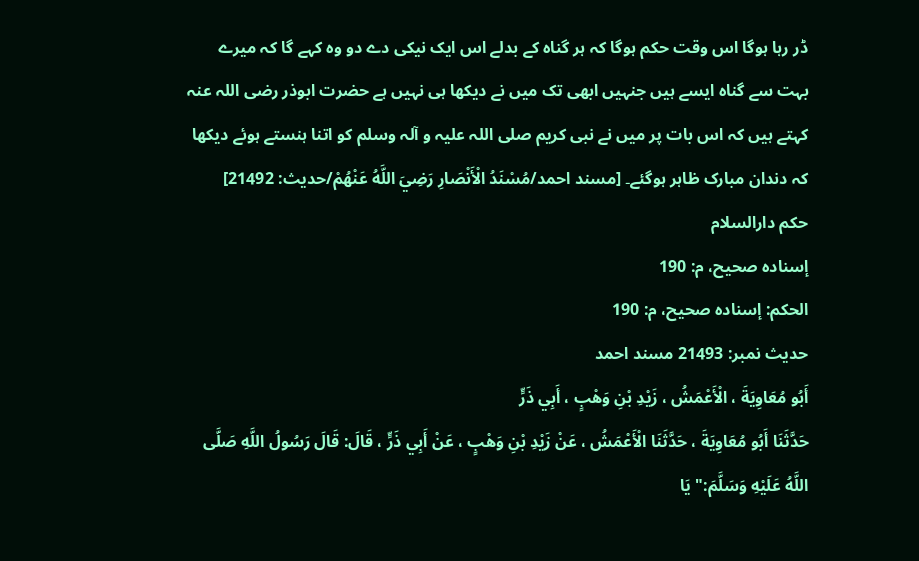ڈر رہا ہوگا اس وقت حکم ہوگا کہ ہر گناہ کے بدلے اس ایک نیکی دے دو وہ کہے گا کہ میرے بہت سے گناہ ایسے ہیں جنہیں ابھی تک میں نے دیکھا ہی نہیں ہے حضرت ابوذر رضی اللہ عنہ کہتے ہیں کہ اس بات پر میں نے نبی کریم صلی اللہ علیہ و آلہ وسلم کو اتنا ہنستے ہوئے دیکھا کہ دندان مبارک ظاہر ہوگئے۔ [مسند احمد/مُسْنَدُ الْأَنْصَارِ رَضِيَ اللَّهُ عَنْهُمْ/حدیث: 21492]
حکم دارالسلام
إسناده صحيح، م: 190
الحكم: إسناده صحيح، م: 190
حدیث نمبر: 21493 مسند احمد
أَبُو مُعَاوِيَةَ ، الْأَعْمَشُ ، زَيْدِ بْنِ وَهْبٍ ، أَبِي ذَرٍّ
حَدَّثَنَا أَبُو مُعَاوِيَةَ ، حَدَّثَنَا الْأَعْمَشُ ، عَنْ زَيْدِ بْنِ وَهْبٍ ، عَنْ أَبِي ذَرٍّ ، قَالَ: قَالَ رَسُولُ اللَّهِ صَلَّى اللَّهُ عَلَيْهِ وَسَلَّمَ:" يَا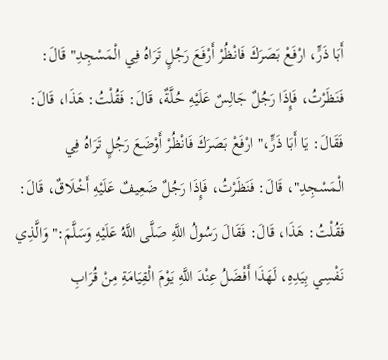أَبَا ذَرٍّ، ارْفَعْ بَصَرَكَ فَانْظُرْ أَرْفَعَ رَجُلٍ تَرَاهُ فِي الْمَسْجِدِ" قَالَ: فَنَظَرْتُ، فَإِذَا رَجُلٌ جَالِسٌ عَلَيْهِ حُلَّةٌ، قَالَ: فَقُلْتُ: هَذَا، قَالَ: فَقَالَ: يَا أَبَا ذَرٍّ،" ارْفَعْ بَصَرَكَ فَانْظُرْ أَوْضَعَ رَجُلٍ تَرَاهُ فِي الْمَسْجِدِ"، قَالَ: فَنَظَرْتُ، فَإِذَا رَجُلٌ ضَعِيفٌ عَلَيْهِ أَخْلَاقٌ، قَالَ: فَقُلْتُ: هَذَا، قَالَ: فَقَالَ رَسُولُ اللَّهِ صَلَّى اللَّهُ عَلَيْهِ وَسَلَّمَ:" وَالَّذِي نَفْسِي بِيَدِهِ، لَهَذَا أَفْضَلُ عِنْدَ اللَّهِ يَوْمَ الْقِيَامَةِ مِنْ قُرَابِ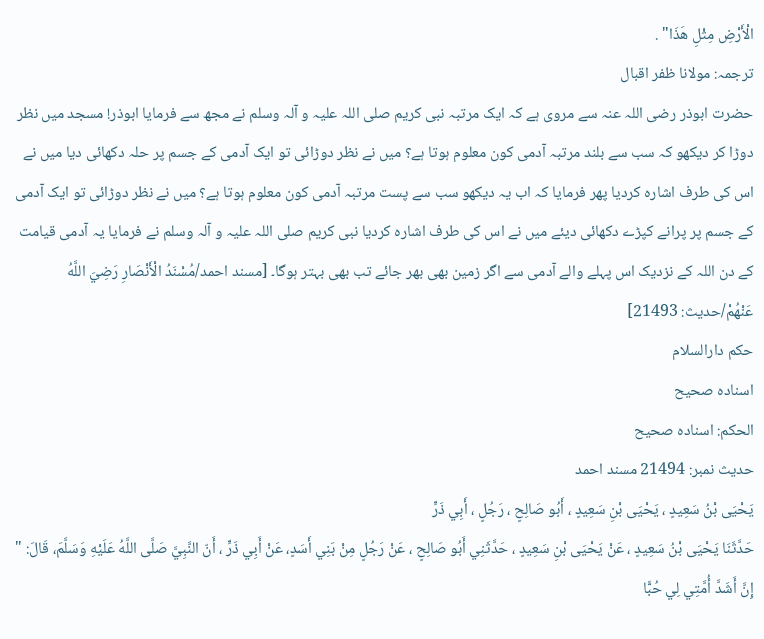الْأَرْضِ مِثْلِ هَذَا" .
ترجمہ: مولانا ظفر اقبال
حضرت ابوذر رضی اللہ عنہ سے مروی ہے کہ ایک مرتبہ نبی کریم صلی اللہ علیہ و آلہ وسلم نے مجھ سے فرمایا ابوذر! مسجد میں نظر دوڑا کر دیکھو کہ سب سے بلند مرتبہ آدمی کون معلوم ہوتا ہے؟ میں نے نظر دوڑائی تو ایک آدمی کے جسم پر حلہ دکھائی دیا میں نے اس کی طرف اشارہ کردیا پھر فرمایا کہ اب یہ دیکھو سب سے پست مرتبہ آدمی کون معلوم ہوتا ہے؟ میں نے نظر دوڑائی تو ایک آدمی کے جسم پر پرانے کپڑے دکھائی دیئے میں نے اس کی طرف اشارہ کردیا نبی کریم صلی اللہ علیہ و آلہ وسلم نے فرمایا یہ آدمی قیامت کے دن اللہ کے نزدیک اس پہلے والے آدمی سے اگر زمین بھی بھر جائے تب بھی بہتر ہوگا۔ [مسند احمد/مُسْنَدُ الْأَنْصَارِ رَضِيَ اللَّهُ عَنْهُمْ/حدیث: 21493]
حکم دارالسلام
اسناده صحيح
الحكم: اسناده صحيح
حدیث نمبر: 21494 مسند احمد
يَحْيَى بْنُ سَعِيدٍ ، يَحْيَى بْنِ سَعِيدٍ ، أَبُو صَالِحٍ ، رَجُلٍ ، أَبِي ذَرٍّ
حَدَّثَنَا يَحْيَى بْنُ سَعِيدٍ ، عَنْ يَحْيَى بْنِ سَعِيدٍ ، حَدَّثَنِي أَبُو صَالِحٍ ، عَنْ رَجُلٍ مِنْ بَنِي أَسَدٍ، عَنْ أَبِي ذَرٍّ ، أَنّ النَّبِيَّ صَلَّى اللَّهُ عَلَيْهِ وَسَلَّمَ، قَالَ: " إِنَّ أَشَدَّ أُمَّتِي لِي حُبًّا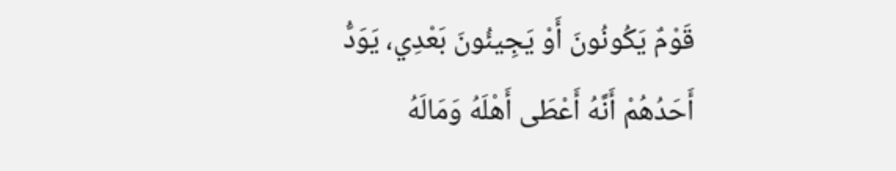قَوْمٌ يَكُونُونَ أَوْ يَجِيئُونَ بَعْدِي، يَوَدُّ أَحَدُهُمْ أَنَّهُ أَعْطَى أَهْلَهُ وَمَالَهُ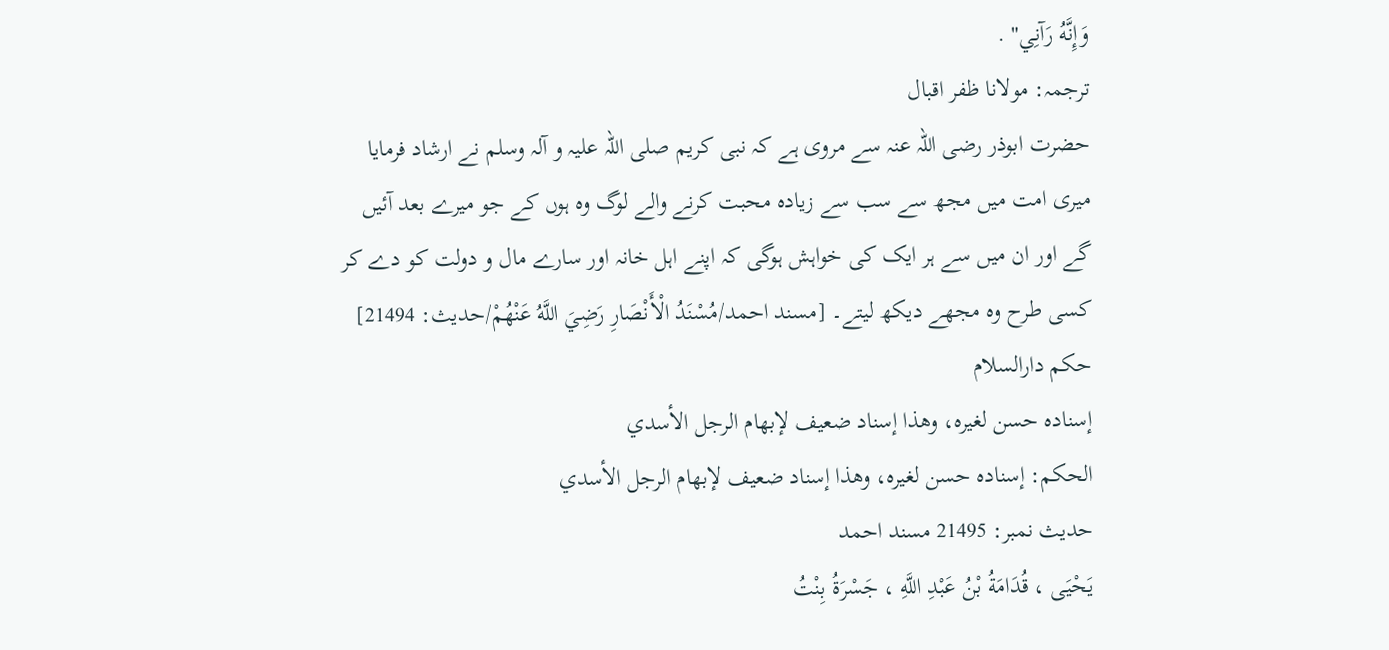وَإِنَّهُ رَآنِي" .
ترجمہ: مولانا ظفر اقبال
حضرت ابوذر رضی اللہ عنہ سے مروی ہے کہ نبی کریم صلی اللہ علیہ و آلہ وسلم نے ارشاد فرمایا میری امت میں مجھ سے سب سے زیادہ محبت کرنے والے لوگ وہ ہوں کے جو میرے بعد آئیں گے اور ان میں سے ہر ایک کی خواہش ہوگی کہ اپنے اہل خانہ اور سارے مال و دولت کو دے کر کسی طرح وہ مجھے دیکھ لیتے۔ [مسند احمد/مُسْنَدُ الْأَنْصَارِ رَضِيَ اللَّهُ عَنْهُمْ/حدیث: 21494]
حکم دارالسلام
إسناده حسن لغيره، وهذا إسناد ضعيف لإبهام الرجل الأسدي
الحكم: إسناده حسن لغيره، وهذا إسناد ضعيف لإبهام الرجل الأسدي
حدیث نمبر: 21495 مسند احمد
يَحْيَى ، قُدَامَةُ بْنُ عَبْدِ اللَّهِ ، جَسْرَةُ بِنْتُ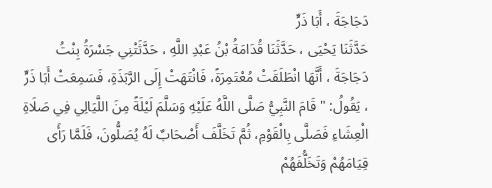دَجَاجَةَ ، أَبَا ذَرٍّ
حَدَّثَنَا يَحْيَى ، حَدَّثَنَا قُدَامَةُ بْنُ عَبْدِ اللَّهِ ، حَدَّثَتْنِي جَسْرَةُ بِنْتُ دَجَاجَةَ ، أَنَّهَا انْطَلَقَتْ مُعْتَمِرَةً، فَانْتَهَتْ إِلَى الرَّبَذَةِ، فَسَمِعَتْ أَبَا ذَرٍّ ، يَقُولُ: " قَامَ النَّبِيُّ صَلَّى اللَّهُ عَلَيْهِ وَسَلَّمَ لَيْلَةً مِنَ اللَّيَالِي فِي صَلَاةِ الْعِشَاءِ فَصَلَّى بِالْقَوْمِ، ثُمَّ تَخَلَّفَ أَصْحَابٌ لَهُ يُصَلُّونَ، فَلَمَّا رَأَى قِيَامَهُمْ وَتَخَلُّفَهُمْ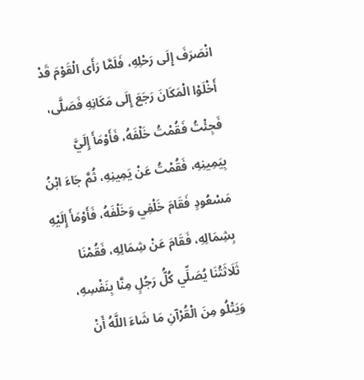انْصَرَفَ إِلَى رَحْلِهِ، فَلَمَّا رَأَى الْقَوْمَ قَدْ أَخْلَوْا الْمَكَانَ رَجَعَ إِلَى مَكَانِهِ فَصَلَّى، فَجِئْتُ فَقُمْتُ خَلْفَهُ، فَأَوْمَأَ إِلَيَّ بِيَمِينِهِ، فَقُمْتُ عَنْ يَمِينِهِ، ثُمَّ جَاءَ ابْنُ مَسْعُودٍ فَقَامَ خَلْفِي وَخَلْفَهُ، فَأَوْمَأَ إِلَيْهِ بِشِمَالِهِ، فَقَامَ عَنْ شِمَالِهِ، فَقُمْنَا ثَلَاثَتُنَا يُصَلِّي كُلُّ رَجُلٍ مِنَّا بِنَفْسِهِ، وَيَتْلُو مِنَ الْقُرْآنِ مَا شَاءَ اللَّهُ أَنْ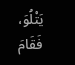يَتْلُوَ، فَقَامَ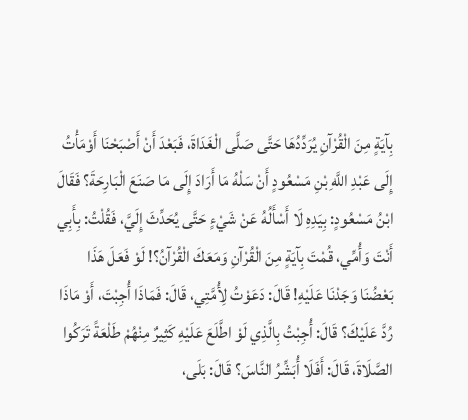بِآيَةٍ مِنَ الْقُرْآنِ يُرَدِّدُهَا حَتَّى صَلَّى الْغَدَاةَ، فَبَعْدَ أَنْ أَصْبَحْنَا أَوْمَأْتُ إِلَى عَبْدِ اللَّهِ بْنِ مَسْعُودٍ أَنْ سَلْهُ مَا أَرَادَ إِلَى مَا صَنَعَ الْبَارِحَةَ؟ فَقَالَ ابْنُ مَسْعُودٍ: بِيَدِهِ لَا أَسْأَلُهُ عَنْ شَيْءٍ حَتَّى يُحَدِّثَ إِلَيَّ، فَقُلْتُ: بِأَبِي أَنْتَ وَأُمِّي، قُمْتَ بِآيَةٍ مِنَ الْقُرْآنِ وَمَعَكَ الْقُرْآنُ؟! لَوْ فَعَلَ هَذَا بَعْضُنَا وَجَدْنَا عَلَيْهِ! قَالَ: دَعَوْتُ لِأُمَّتِي، قَالَ: فَمَاذَا أُجِبْتَ، أَوْ مَاذَا رُدَّ عَلَيْكَ؟ قَالَ: أُجِبْتُ بِالَّذِي لَوْ اطَّلَعَ عَلَيْهِ كَثِيرٌ مِنْهُمْ طَلْعَةً تَرَكُوا الصَّلَاةَ، قَالَ: أَفَلَا أُبَشِّرُ النَّاسَ؟ قَالَ: بَلَى،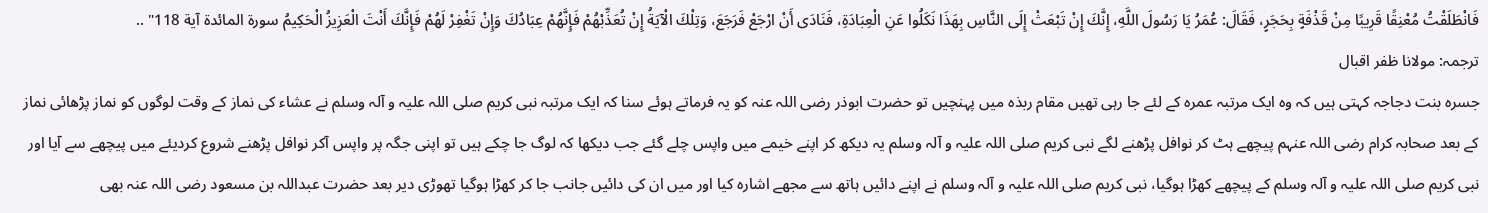فَانْطَلَقْتُ مُعْنِقًا قَرِيبًا مِنْ قَذْفَةٍ بِحَجَرٍ، فَقَالَ: عُمَرُ يَا رَسُولَ اللَّهِ، إِنَّكَ إِنْ تَبْعَثْ إِلَى النَّاسِ بِهَذَا نَكَلُوا عَنِ الْعِبَادَةِ، فَنَادَى أَنْ ارْجَعْ فَرَجَعَ، وَتِلْكَ الْآيَةُ إِنْ تُعَذِّبْهُمْ فَإِنَّهُمْ عِبَادُكَ وَإِنْ تَغْفِرْ لَهُمْ فَإِنَّكَ أَنْتَ الْعَزِيزُ الْحَكِيمُ سورة المائدة آية 118" ..
ترجمہ: مولانا ظفر اقبال
جسرہ بنت دجاجہ کہتی ہیں کہ وہ ایک مرتبہ عمرہ کے لئے جا رہی تھیں مقام ربذہ میں پہنچیں تو حضرت ابوذر رضی اللہ عنہ کو یہ فرماتے ہوئے سنا کہ ایک مرتبہ نبی کریم صلی اللہ علیہ و آلہ وسلم نے عشاء کی نماز کے وقت لوگوں کو نماز پڑھائی نماز کے بعد صحابہ کرام رضی اللہ عنہم پیچھے ہٹ کر نوافل پڑھنے لگے نبی کریم صلی اللہ علیہ و آلہ وسلم یہ دیکھ کر اپنے خیمے میں واپس چلے گئے جب دیکھا کہ لوگ جا چکے ہیں تو اپنی جگہ پر واپس آکر نوافل پڑھنے شروع کردیئے میں پیچھے سے آیا اور نبی کریم صلی اللہ علیہ و آلہ وسلم کے پیچھے کھڑا ہوگیا، نبی کریم صلی اللہ علیہ و آلہ وسلم نے اپنے دائیں ہاتھ سے مجھے اشارہ کیا اور میں ان کی دائیں جانب جا کر کھڑا ہوگیا تھوڑی دیر بعد حضرت عبداللہ بن مسعود رضی اللہ عنہ بھی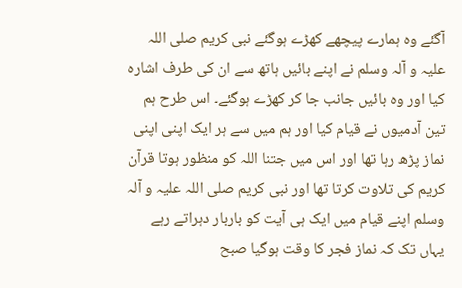آگئے وہ ہمارے پیچھے کھڑے ہوگئے نبی کریم صلی اللہ علیہ و آلہ وسلم نے اپنے بائیں ہاتھ سے ان کی طرف اشارہ کیا اور وہ بائیں جانب جا کر کھڑے ہوگئے۔ اس طرح ہم تین آدمیوں نے قیام کیا اور ہم میں سے ہر ایک اپنی اپنی نماز پڑھ رہا تھا اور اس میں جتنا اللہ کو منظور ہوتا قرآن کریم کی تلاوت کرتا تھا اور نبی کریم صلی اللہ علیہ و آلہ وسلم اپنے قیام میں ایک ہی آیت کو باربار دہراتے رہے یہاں تک کہ نماز فجر کا وقت ہوگیا صبح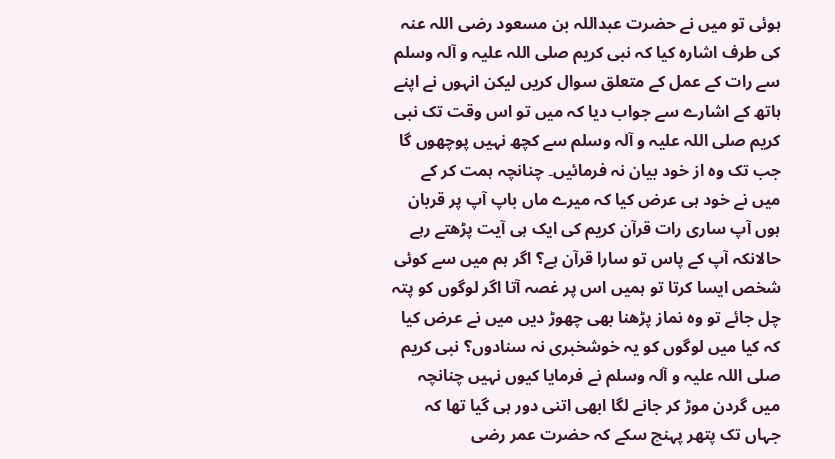ہوئی تو میں نے حضرت عبداللہ بن مسعود رضی اللہ عنہ کی طرف اشارہ کیا کہ نبی کریم صلی اللہ علیہ و آلہ وسلم سے رات کے عمل کے متعلق سوال کریں لیکن انہوں نے اپنے ہاتھ کے اشارے سے جواب دیا کہ میں تو اس وقت تک نبی کریم صلی اللہ علیہ و آلہ وسلم سے کچھ نہیں پوچھوں گا جب تک وہ از خود بیان نہ فرمائیں۔ چنانچہ ہمت کر کے میں نے خود ہی عرض کیا کہ میرے ماں باپ آپ پر قربان ہوں آپ ساری رات قرآن کریم کی ایک ہی آیت پڑھتے رہے حالانکہ آپ کے پاس تو سارا قرآن ہے؟ اگر ہم میں سے کوئی شخص ایسا کرتا تو ہمیں اس پر غصہ آتا اگر لوگوں کو پتہ چل جائے تو وہ نماز پڑھنا بھی چھوڑ دیں میں نے عرض کیا کہ کیا میں لوگوں کو یہ خوشخبری نہ سنادوں؟ نبی کریم صلی اللہ علیہ و آلہ وسلم نے فرمایا کیوں نہیں چنانچہ میں گردن موڑ کر جانے لگا ابھی اتنی دور ہی گیا تھا کہ جہاں تک پتھر پہنچ سکے کہ حضرت عمر رضی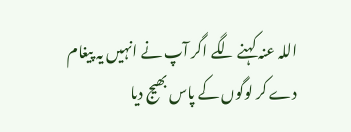اللہ عنہ کہنے لگے اگر آپ نے انہیں یہ پیغام دے کر لوگوں کے پاس بھیج دیا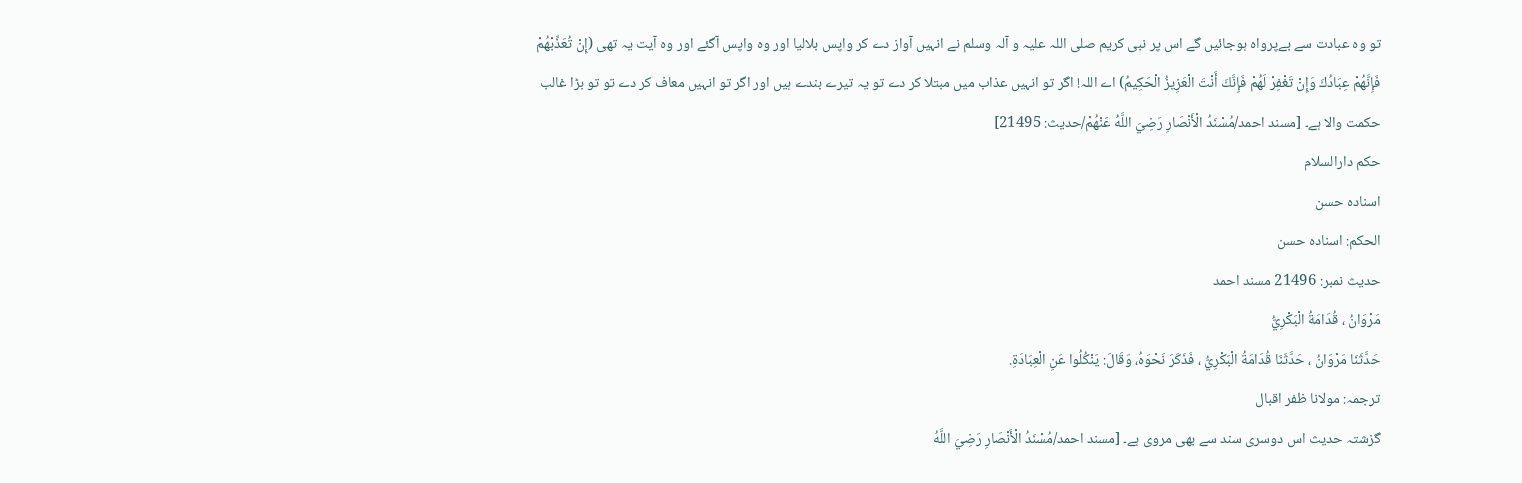تو وہ عبادت سے بےپرواہ ہوجائیں گے اس پر نبی کریم صلی اللہ علیہ و آلہ وسلم نے انہیں آواز دے کر واپس بلالیا اور وہ واپس آگئے اور وہ آیت یہ تھی (إِنْ تُعَذِّبْهُمْ فَإِنَّهُمْ عِبَادُكَ وَإِنْ تَغْفِرْ لَهُمْ فَإِنَّكَ أَنْتَ الْعَزِيزُ الْحَكِيمُ) اے اللہ! اگر تو انہیں عذاب میں مبتلا کر دے تو یہ تیرے بندے ہیں اور اگر تو انہیں معاف کر دے تو تو بڑا غالب حکمت والا ہے۔ [مسند احمد/مُسْنَدُ الْأَنْصَارِ رَضِيَ اللَّهُ عَنْهُمْ/حدیث: 21495]
حکم دارالسلام
اسناده حسن
الحكم: اسناده حسن
حدیث نمبر: 21496 مسند احمد
مَرْوَانُ ، قُدَامَةُ الْبَكْرِيُّ
حَدَّثَنَا مَرْوَانُ ، حَدَّثَنَا قُدَامَةُ الْبَكْرِيُّ ، فَذَكَرَ نَحْوَهُ، وَقَالَ: يَنْكُلُوا عَنِ الْعِبَادَةِ.
ترجمہ: مولانا ظفر اقبال
گزشتہ حدیث اس دوسری سند سے بھی مروی ہے۔ [مسند احمد/مُسْنَدُ الْأَنْصَارِ رَضِيَ اللَّهُ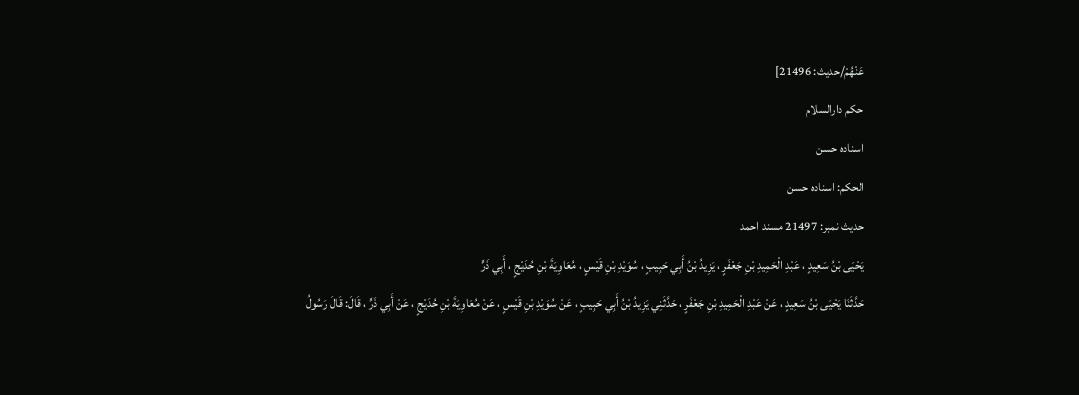عَنْهُمْ/حدیث: 21496]
حکم دارالسلام
اسناده حسن
الحكم: اسناده حسن
حدیث نمبر: 21497 مسند احمد
يَحْيَى بْنُ سَعِيدٍ ، عَبْدِ الْحَمِيدِ بْنِ جَعْفَرٍ ، يَزِيدُ بْنُ أَبِي حَبِيبٍ ، سُوَيْدِ بْنِ قَيْسٍ ، مُعَاوِيَةَ بْنِ حُدَيْجٍ ، أَبِي ذَرٍّ
حَدَّثَنَا يَحْيَى بْنُ سَعِيدٍ ، عَنْ عَبْدِ الْحَمِيدِ بْنِ جَعْفَرٍ ، حَدَّثَنِي يَزِيدُ بْنُ أَبِي حَبِيبٍ ، عَنْ سُوَيْدِ بْنِ قَيْسٍ ، عَنْ مُعَاوِيَةَ بْنِ حُدَيْجٍ ، عَنْ أَبِي ذَرٍّ ، قَالَ: قَالَ رَسُولُ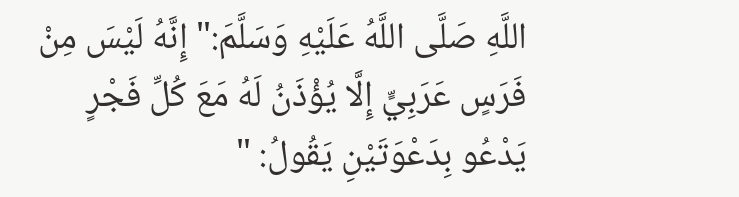اللَّهِ صَلَّى اللَّهُ عَلَيْهِ وَسَلَّمَ:" إِنَّهُ لَيْسَ مِنْ فَرَسٍ عَرَبِيٍّ إِلَّا يُؤْذَنُ لَهُ مَعَ كُلِّ فَجْرٍ يَدْعُو بِدَعْوَتَيْنِ يَقُولُ: "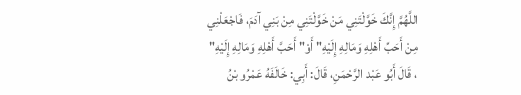اللَّهُمَّ إِنَّكَ خَوَّلْتَنِي مَنْ خَوَّلْتَنِي مِنْ بَنِي آدَمَ، فَاجْعَلْنِي مِنْ أَحَبِّ أَهْلِهِ وَمَالِهِ إِلَيْهِ" أَوْ" أَحَبَّ أَهْلِهِ وَمَالِهِ إِلَيْهِ" ، قَالَ أَبُو عَبْد الرَّحْمَنِ، قَالَ: أَبِي: خَالَفَهُ عَمْرُو بْنُ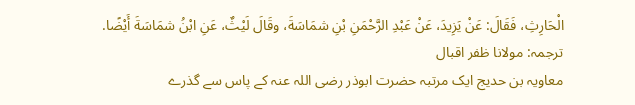الْحَارِثِ، فَقَالَ: عَنْ يَزِيدَ، عَنْ عَبْدِ الرَّحْمَنِ بْنِ شمَاسَةَ، وقَالَ لَيْثٌ، عَنِ ابْنُ شمَاسَةَ أَيْضًا.
ترجمہ: مولانا ظفر اقبال
معاویہ بن حدیج ایک مرتبہ حضرت ابوذر رضی اللہ عنہ کے پاس سے گذرے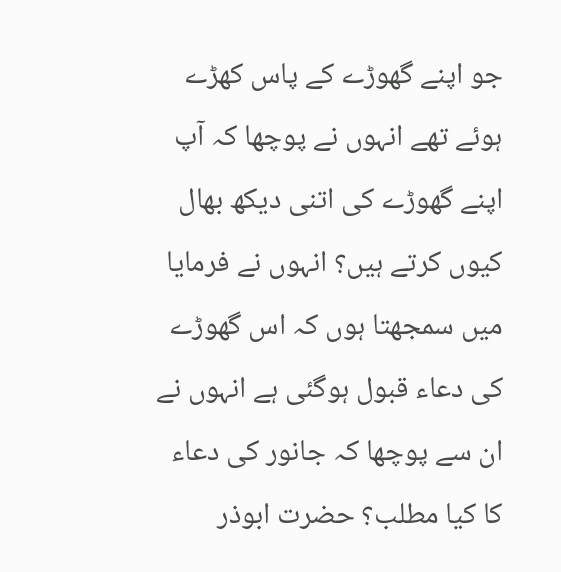جو اپنے گھوڑے کے پاس کھڑے ہوئے تھے انہوں نے پوچھا کہ آپ اپنے گھوڑے کی اتنی دیکھ بھال کیوں کرتے ہیں؟ انہوں نے فرمایا میں سمجھتا ہوں کہ اس گھوڑے کی دعاء قبول ہوگئی ہے انہوں نے ان سے پوچھا کہ جانور کی دعاء کا کیا مطلب؟ حضرت ابوذر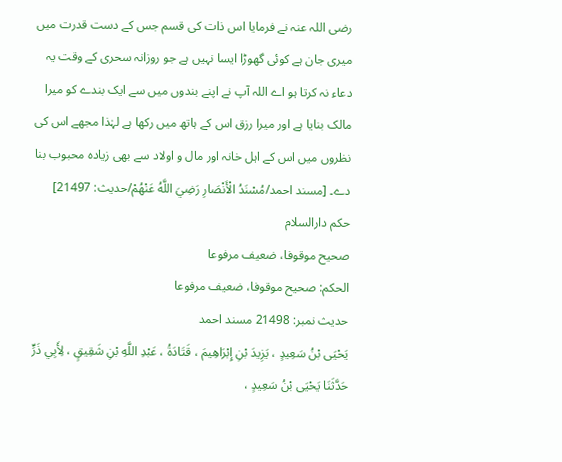رضی اللہ عنہ نے فرمایا اس ذات کی قسم جس کے دست قدرت میں میری جان ہے کوئی گھوڑا ایسا نہیں ہے جو روزانہ سحری کے وقت یہ دعاء نہ کرتا ہو اے اللہ آپ نے اپنے بندوں میں سے ایک بندے کو میرا مالک بنایا ہے اور میرا رزق اس کے ہاتھ میں رکھا ہے لہٰذا مجھے اس کی نظروں میں اس کے اہل خانہ اور مال و اولاد سے بھی زیادہ محبوب بنا دے۔ [مسند احمد/مُسْنَدُ الْأَنْصَارِ رَضِيَ اللَّهُ عَنْهُمْ/حدیث: 21497]
حکم دارالسلام
صحيح موقوفا، ضعيف مرفوعا
الحكم: صحيح موقوفا، ضعيف مرفوعا
حدیث نمبر: 21498 مسند احمد
يَحْيَى بْنُ سَعِيدٍ ، يَزِيدَ بْنِ إِبْرَاهِيمَ ، قَتَادَةُ ، عَبْدِ اللَّهِ بْنِ شَقِيقٍ ، لِأَبِي ذَرٍّ
حَدَّثَنَا يَحْيَى بْنُ سَعِيدٍ ،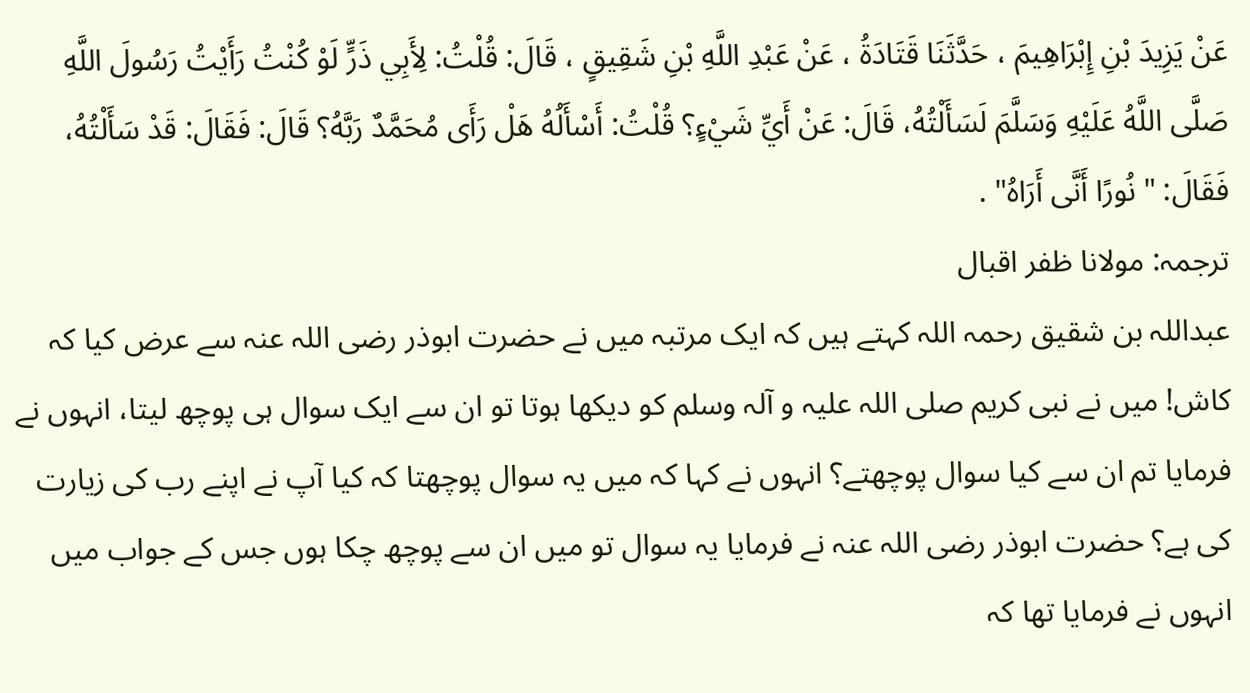عَنْ يَزِيدَ بْنِ إِبْرَاهِيمَ ، حَدَّثَنَا قَتَادَةُ ، عَنْ عَبْدِ اللَّهِ بْنِ شَقِيقٍ ، قَالَ: قُلْتُ: لِأَبِي ذَرٍّ لَوْ كُنْتُ رَأَيْتُ رَسُولَ اللَّهِ صَلَّى اللَّهُ عَلَيْهِ وَسَلَّمَ لَسَأَلْتُهُ، قَالَ: عَنْ أَيِّ شَيْءٍ؟ قُلْتُ: أَسْأَلُهُ هَلْ رَأَى مُحَمَّدٌ رَبَّهُ؟ قَالَ: فَقَالَ: قَدْ سَأَلْتُهُ، فَقَالَ: " نُورًا أَنَّى أَرَاهُ" .
ترجمہ: مولانا ظفر اقبال
عبداللہ بن شقیق رحمہ اللہ کہتے ہیں کہ ایک مرتبہ میں نے حضرت ابوذر رضی اللہ عنہ سے عرض کیا کہ کاش! میں نے نبی کریم صلی اللہ علیہ و آلہ وسلم کو دیکھا ہوتا تو ان سے ایک سوال ہی پوچھ لیتا، انہوں نے فرمایا تم ان سے کیا سوال پوچھتے؟ انہوں نے کہا کہ میں یہ سوال پوچھتا کہ کیا آپ نے اپنے رب کی زیارت کی ہے؟ حضرت ابوذر رضی اللہ عنہ نے فرمایا یہ سوال تو میں ان سے پوچھ چکا ہوں جس کے جواب میں انہوں نے فرمایا تھا کہ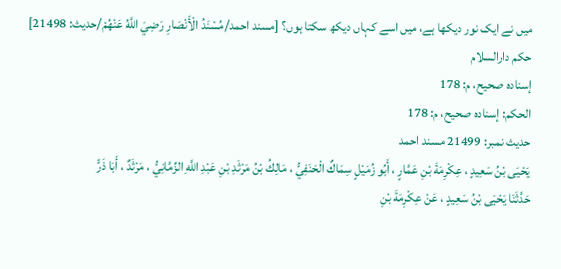میں نے ایک نور دیکھا ہے، میں اسے کہاں دیکھ سکتا ہوں؟ [مسند احمد/مُسْنَدُ الْأَنْصَارِ رَضِيَ اللَّهُ عَنْهُمْ/حدیث: 21498]
حکم دارالسلام
إسناده صحيح، م: 178
الحكم: إسناده صحيح، م: 178
حدیث نمبر: 21499 مسند احمد
يَحْيَى بْنُ سَعِيدٍ ، عِكْرِمَةَ بْنِ عَمَّارٍ ، أَبُو زُمَيْلٍ سِمَاكٌ الْحَنَفِيُّ ، مَالِكُ بْنُ مَرْثَدِ بْنِ عَبْدِ اللَّهِ الزِّمَّانِيُّ ، مَرْثَدٌ ، أَبَا ذَرٍّ
حَدَّثَنَا يَحْيَى بْنُ سَعِيدٍ ، عَنْ عِكْرِمَةَ بْنِ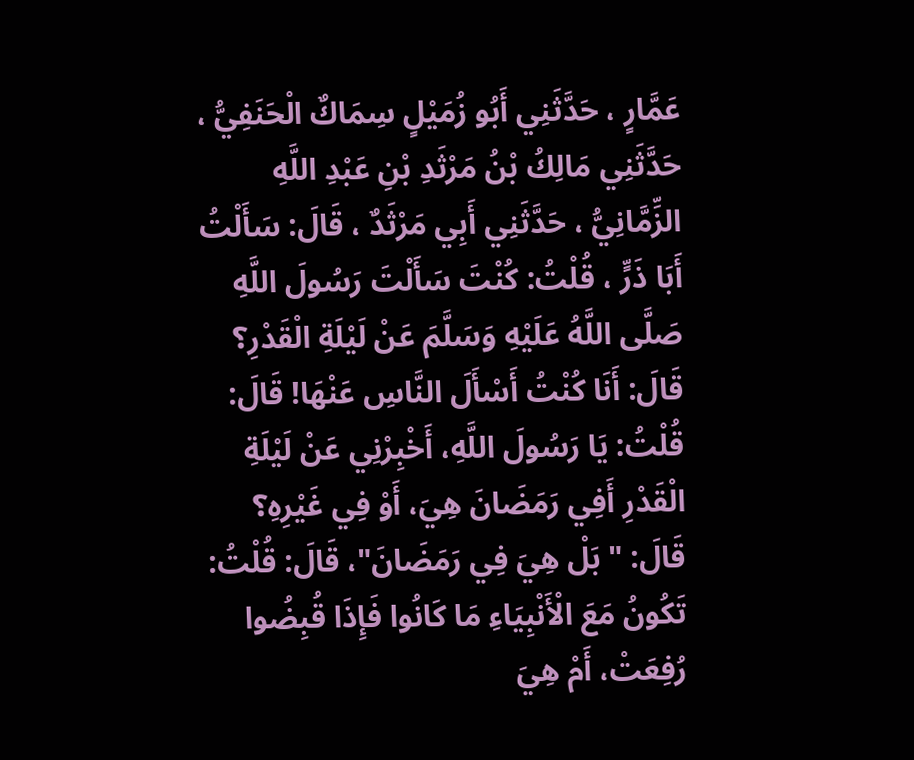عَمَّارٍ ، حَدَّثَنِي أَبُو زُمَيْلٍ سِمَاكٌ الْحَنَفِيُّ ، حَدَّثَنِي مَالِكُ بْنُ مَرْثَدِ بْنِ عَبْدِ اللَّهِ الزِّمَّانِيُّ ، حَدَّثَنِي أَبِي مَرْثَدٌ ، قَالَ: سَأَلْتُ أَبَا ذَرٍّ ، قُلْتُ: كُنْتَ سَأَلْتَ رَسُولَ اللَّهِ صَلَّى اللَّهُ عَلَيْهِ وَسَلَّمَ عَنْ لَيْلَةِ الْقَدْرِ؟ قَالَ: أَنَا كُنْتُ أَسْأَلَ النَّاسِ عَنْهَا! قَالَ: قُلْتُ: يَا رَسُولَ اللَّهِ، أَخْبِرْنِي عَنْ لَيْلَةِ الْقَدْرِ أَفِي رَمَضَانَ هِيَ، أَوْ فِي غَيْرِهِ؟ قَالَ: " بَلْ هِيَ فِي رَمَضَانَ"، قَالَ: قُلْتُ: تَكُونُ مَعَ الْأَنْبِيَاءِ مَا كَانُوا فَإِذَا قُبِضُوا رُفِعَتْ، أَمْ هِيَ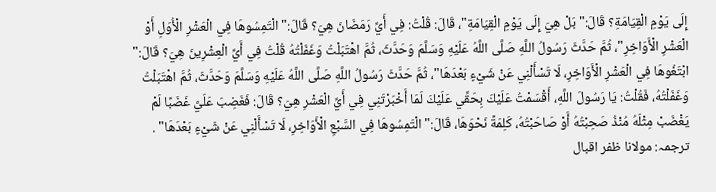إِلَى يَوْمِ الْقِيَامَةِ؟ قَالَ:" بَلْ هِيَ إِلَى يَوْمِ الْقِيَامَةِ"، قَالَ: قُلْتُ: فِي أَيِّ رَمَضَانَ هِيَ؟ قَالَ:" الْتَمِسُوهَا فِي الْعَشْرِ الْأُوَلِ أَوْ الْعَشْرِ الْأَوَاخِرِ"، ثُمَّ حَدَّثَ رَسُولُ اللَّهِ صَلَّى اللَّهُ عَلَيْهِ وَسَلَّمَ وَحَدَّثَ، ثُمَّ اهْتَبَلْتُ وَغَفَلْتُهُ قُلْتُ فِي أَيِّ الْعِشْرِينَ هِيَ؟ قَالَ:" ابْتَغُوهَا فِي الْعَشْرِ الْأَوَاخِرِ، لَا تَسْأَلْنِي عَنْ شَيْءٍ بَعْدَهَا"، ثُمَّ حَدَّثَ رَسُولُ اللَّهِ صَلَّى اللَّهُ عَلَيْهِ وَسَلَّمَ وَحَدَّثَ، ثُمَّ اهْتَبَلْتُ وَغَفَلْتُهُ، فَقُلْتُ: يَا رَسُولَ اللَّهِ، أَقْسَمْتُ عَلَيْكَ بِحَقِّي عَلَيْكَ لَمَا أَخْبَرْتَنِي فِي أَيِّ الْعَشْرِ هِيَ؟ قَالَ: فَغَضِبَ عَلَيَّ غَضَبًا لَمْ يَغْضَبْ مِثْلَهُ مُنْذُ صَحِبْتُهُ أَوْ صَاحَبْتُهُ، كَلِمَةً نَحْوَهَا، قَالَ:" الْتَمِسُوهَا فِي السَّبْعِ الْأَوَاخِرِ، لَا تَسْأَلْنِي عَنْ شَيْءٍ بَعْدَهَا" .
ترجمہ: مولانا ظفر اقبال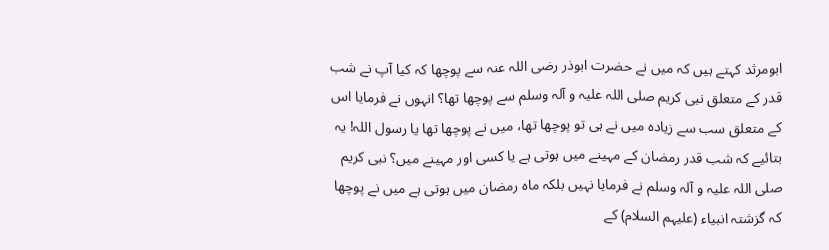ابومرثد کہتے ہیں کہ میں نے حضرت ابوذر رضی اللہ عنہ سے پوچھا کہ کیا آپ نے شب قدر کے متعلق نبی کریم صلی اللہ علیہ و آلہ وسلم سے پوچھا تھا؟ انہوں نے فرمایا اس کے متعلق سب سے زیادہ میں نے ہی تو پوچھا تھا، میں نے پوچھا تھا یا رسول اللہ! یہ بتائیے کہ شب قدر رمضان کے مہینے میں ہوتی ہے یا کسی اور مہینے میں؟ نبی کریم صلی اللہ علیہ و آلہ وسلم نے فرمایا نہیں بلکہ ماہ رمضان میں ہوتی ہے میں نے پوچھا کہ گزشتہ انبیاء (علیہم السلام) کے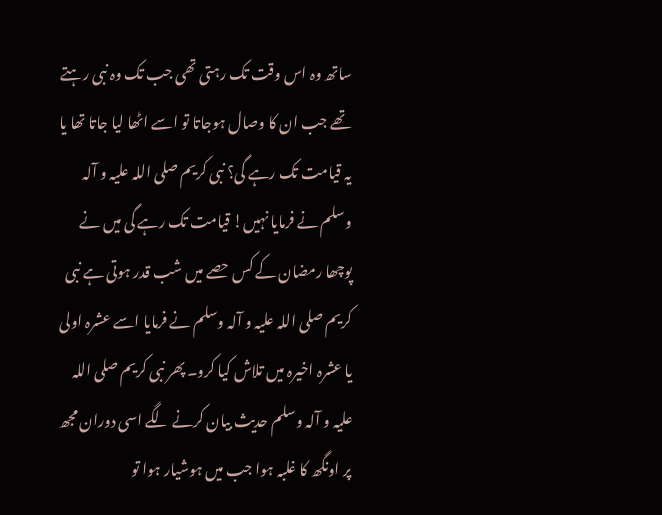ساتھ وہ اس وقت تک رہتی تھی جب تک وہ نبی رہتے تھے جب ان کا وصال ہوجاتا تو اسے اٹھا لیا جاتا تھا یا یہ قیامت تک رہے گی؟ نبی کریم صلی اللہ علیہ و آلہ وسلم نے فرمایا نہیں! قیامت تک رہے گی میں نے پوچھا رمضان کے کس حصے میں شب قدر ہوتی ہے نبی کریم صلی اللہ علیہ و آلہ وسلم نے فرمایا اسے عشرہ اولی یا عشرہ اخیرہ میں تلاش کیا کرو۔ پھر نبی کریم صلی اللہ علیہ و آلہ وسلم حدیث بیان کرنے لگے اسی دوران مجھ پر اونگھ کا غلبہ ہوا جب میں ہوشیار ہوا تو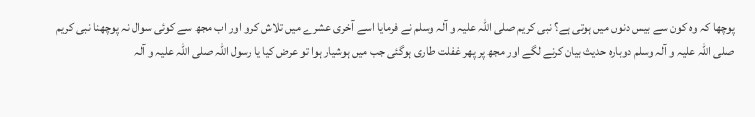پوچھا کہ وہ کون سے بیس دنوں میں ہوتی ہے؟ نبی کریم صلی اللہ علیہ و آلہ وسلم نے فرمایا اسے آخری عشرے میں تلاش کرو اور اب مجھ سے کوئی سوال نہ پوچھنا نبی کریم صلی اللہ علیہ و آلہ وسلم دوبارہ حدیث بیان کرنے لگے اور مجھ پر پھر غفلت طاری ہوگئی جب میں ہوشیار ہوا تو عرض کیا یا رسول اللہ صلی اللہ علیہ و آلہ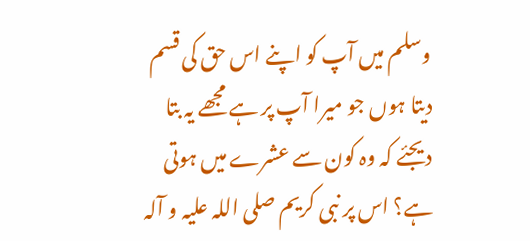وسلم میں آپ کو اپنے اس حق کی قسم دیتا ہوں جو میرا آپ پر ہے مجھے یہ بتا دیجئے کہ وہ کون سے عشرے میں ہوتی ہے؟ اس پر نبی کریم صلی اللہ علیہ و آلہ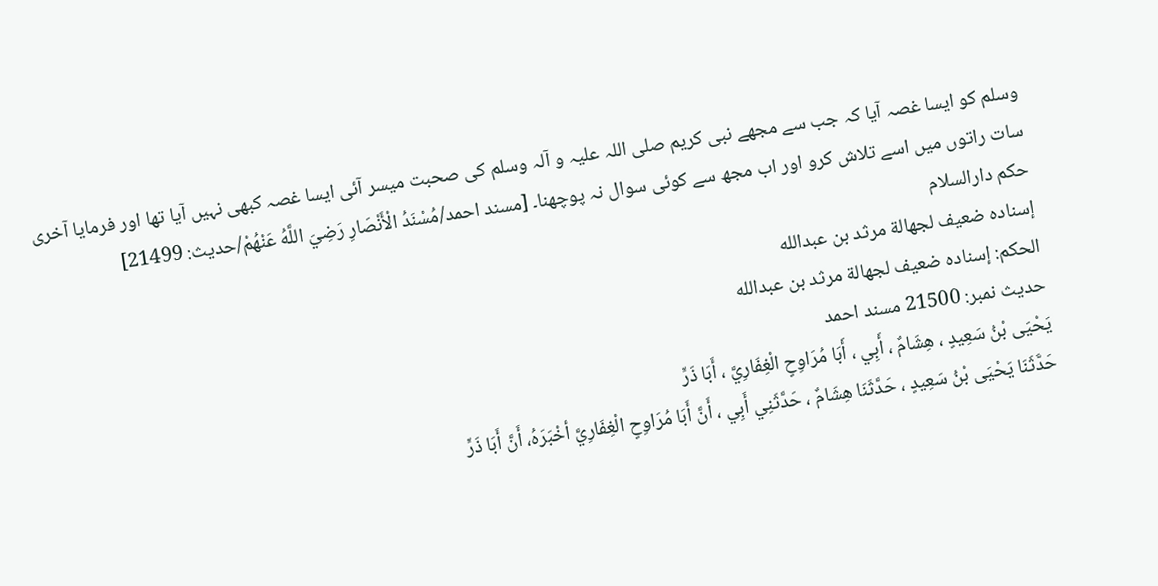وسلم کو ایسا غصہ آیا کہ جب سے مجھے نبی کریم صلی اللہ علیہ و آلہ وسلم کی صحبت میسر آئی ایسا غصہ کبھی نہیں آیا تھا اور فرمایا آخری سات راتوں میں اسے تلاش کرو اور اب مجھ سے کوئی سوال نہ پوچھنا۔ [مسند احمد/مُسْنَدُ الْأَنْصَارِ رَضِيَ اللَّهُ عَنْهُمْ/حدیث: 21499]
حکم دارالسلام
إسناده ضعيف لجهالة مرثد بن عبدالله
الحكم: إسناده ضعيف لجهالة مرثد بن عبدالله
حدیث نمبر: 21500 مسند احمد
يَحْيَى بْنُ سَعِيدٍ ، هِشَامٌ ، أَبِي ، أَبَا مُرَاوِحٍ الْغِفَارِيَّ ، أَبَا ذَرٍّ
حَدَّثَنَا يَحْيَى بْنُ سَعِيدٍ ، حَدَّثَنَا هِشَامٌ ، حَدَّثَنِي أَبِي ، أَنَّ أَبَا مُرَاوِحٍ الْغِفَارِيَّ أخْبَرَهُ، أَنَّ أَبَا ذَرٍّ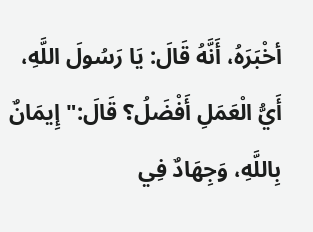أخْبَرَهُ، أَنَّهُ قَالَ: يَا رَسُولَ اللَّهِ، أَيُّ الْعَمَلِ أَفْضَلُ؟ قَالَ:" إِيمَانٌ بِاللَّهِ، وَجِهَادٌ فِي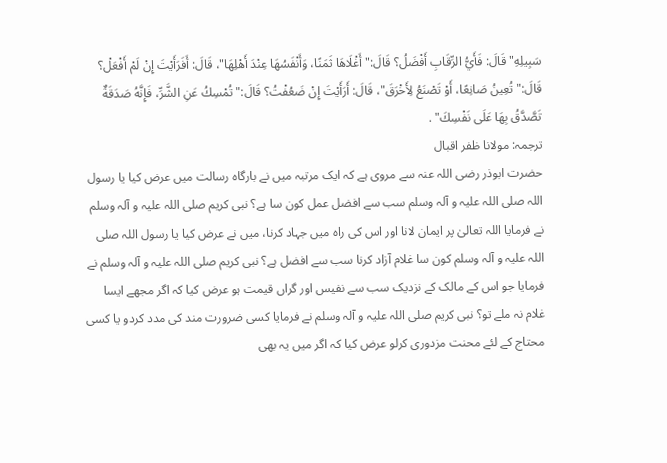سَبِيلِهِ" قَالَ: فَأَيُّ الرِّقَابِ أَفْضَلُ؟ قَالَ:" أَغْلَاهَا ثَمَنًا، وَأَنْفَسُهَا عِنْدَ أَهْلِهَا"، قَالَ: أَفَرَأَيْتَ إِنْ لَمْ أَفْعَلْ؟ قَالَ:" تُعِينُ صَانِعًا، أَوْ تَصْنَعُ لِأَخْرَقَ"، قَالَ: أَرَأَيْتَ إِنْ ضَعُفْتُ؟ قَالَ:" تُمْسِكُ عَنِ الشَّرِّ، فَإِنَّهُ صَدَقَةٌ تَصَّدَّقُ بِهَا عَلَى نَفْسِكَ" .
ترجمہ: مولانا ظفر اقبال
حضرت ابوذر رضی اللہ عنہ سے مروی ہے کہ ایک مرتبہ میں نے بارگاہ رسالت میں عرض کیا یا رسول اللہ صلی اللہ علیہ و آلہ وسلم سب سے افضل عمل کون سا ہے؟ نبی کریم صلی اللہ علیہ و آلہ وسلم نے فرمایا اللہ تعالیٰ پر ایمان لانا اور اس کی راہ میں جہاد کرنا، میں نے عرض کیا یا رسول اللہ صلی اللہ علیہ و آلہ وسلم کون سا غلام آزاد کرنا سب سے افضل ہے؟ نبی کریم صلی اللہ علیہ و آلہ وسلم نے فرمایا جو اس کے مالک کے نزدیک سب سے نفیس اور گراں قیمت ہو عرض کیا کہ اگر مجھے ایسا غلام نہ ملے تو؟ نبی کریم صلی اللہ علیہ و آلہ وسلم نے فرمایا کسی ضرورت مند کی مدد کردو یا کسی محتاج کے لئے محنت مزدوری کرلو عرض کیا کہ اگر میں یہ بھی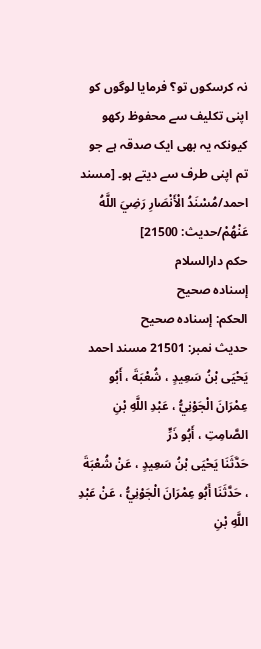نہ کرسکوں تو؟ فرمایا لوگوں کو اپنی تکلیف سے محفوظ رکھو کیونکہ یہ بھی ایک صدقہ ہے جو تم اپنی طرف سے دیتے ہو۔ [مسند احمد/مُسْنَدُ الْأَنْصَارِ رَضِيَ اللَّهُ عَنْهُمْ/حدیث: 21500]
حکم دارالسلام
إسناده صحيح
الحكم: إسناده صحيح
حدیث نمبر: 21501 مسند احمد
يَحْيَى بْنُ سَعِيدٍ ، شُعْبَةَ ، أَبُو عِمْرَانَ الْجَوْنِيُّ ، عَبْدِ اللَّهِ بْنِ الصَّامِتِ ، أَبُو ذَرٍّ
حَدَّثَنَا يَحْيَى بْنُ سَعِيدٍ ، عَنْ شُعْبَةَ ، حَدَّثَنَا أَبُو عِمْرَانَ الْجَوْنِيُّ ، عَنْ عَبْدِ اللَّهِ بْنِ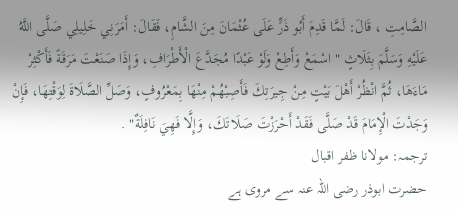الصَّامِتِ ، قَالَ: لَمَّا قَدِمَ أَبُو ذَرٍّ عَلَى عُثْمَانَ مِنَ الشَّامِ، فَقَالَ: أَمَرَنِي خَلِيلِي صَلَّى اللَّهُ عَلَيْهِ وَسَلَّمَ بِثَلَاثٍ " اسْمَعْ وَأَطِعْ وَلَوْ عَبْدًا مُجَدَّعَ الْأَطْرَافِ، وَإِذَا صَنَعْتَ مَرَقَةً فَأَكْثِرْ مَاءَهَا، ثُمَّ انْظُرْ أَهْلَ بَيْتٍ مِنْ جِيرَتِكَ فَأَصِبْهُمْ مِنْهَا بِمَعْرُوفٍ، وَصَلِّ الصَّلَاةَ لِوَقْتِهَا، فَإِنْ وَجَدْتَ الْإِمَامَ قَدْ صَلَّى فَقَدْ أَحْرَزْتَ صَلَاتَكَ، وَإِلَّا فَهِيَ نَافِلَةٌ" .
ترجمہ: مولانا ظفر اقبال
حضرت ابوذر رضی اللہ عنہ سے مروی ہے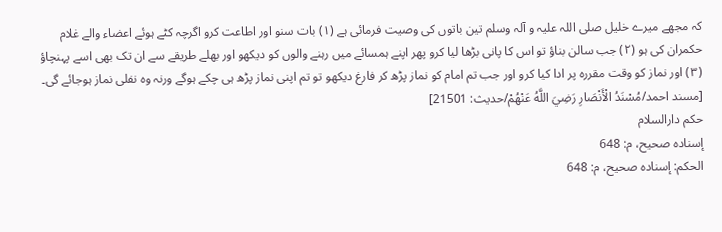کہ مجھے میرے خلیل صلی اللہ علیہ و آلہ وسلم تین باتوں کی وصیت فرمائی ہے (١) بات سنو اور اطاعت کرو اگرچہ کٹے ہوئے اعضاء والے غلام حکمران کی ہو (٢) جب سالن بناؤ تو اس کا پانی بڑھا لیا کرو پھر اپنے ہمسائے میں رہنے والوں کو دیکھو اور بھلے طریقے سے ان تک بھی اسے پہنچاؤ (٣) اور نماز کو وقت مقررہ پر ادا کیا کرو اور جب تم امام کو نماز پڑھ کر فارغ دیکھو تو تم اپنی نماز پڑھ ہی چکے ہوگے ورنہ وہ نفلی نماز ہوجائے گی۔ [مسند احمد/مُسْنَدُ الْأَنْصَارِ رَضِيَ اللَّهُ عَنْهُمْ/حدیث: 21501]
حکم دارالسلام
إسناده صحيح، م: 648
الحكم: إسناده صحيح، م: 648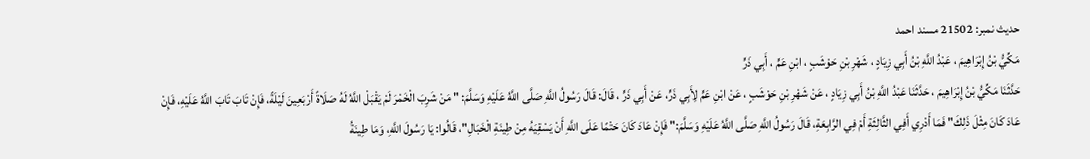حدیث نمبر: 21502 مسند احمد
مَكِّيُّ بْنُ إِبْرَاهِيمَ ، عَبْدُ اللَّهِ بْنُ أَبِي زِيَادٍ ، شَهْرِ بْنِ حَوْشَبٍ ، ابْنِ عَمٍّ ، أَبِي ذَرٍّ
حَدَّثَنَا مَكِّيُّ بْنُ إِبْرَاهِيمَ ، حَدَّثَنَا عَبْدُ اللَّهِ بْنُ أَبِي زِيَادٍ ، عَنْ شَهْرِ بْنِ حَوْشَبٍ ، عَنْ ابْنِ عَمٍّ لِأَبِي ذَرٍّ، عَنْ أَبِي ذَرٍّ ، قَالَ: قَالَ رَسُولُ اللَّهِ صَلَّى اللَّهُ عَلَيْهِ وَسَلَّمَ: " مَنْ شَرِبَ الْخَمْرَ لَمْ يَقْبَلْ اللَّهُ لَهُ صَلَاةً أَرْبَعِينَ لَيْلَةً، فَإِنْ تَابَ تَابَ اللَّهُ عَلَيْهِ، فَإِنْ عَادَ كَانَ مِثْلَ ذَلِكَ" فَمَا أَدْرِي أَفِي الثَّالِثَةِ أَمْ فِي الرَّابِعَةِ، قَالَ رَسُولُ اللَّهِ صَلَّى اللَّهُ عَلَيْهِ وَسَلَّمَ:" فَإِنْ عَادَ كَانَ حَتْمًا عَلَى اللَّهِ أَنْ يَسْقِيَهُ مِنْ طِينَةِ الْخَبَالِ"، قَالُوا: يَا رَسُولَ اللَّهِ، وَمَا طِينَةُ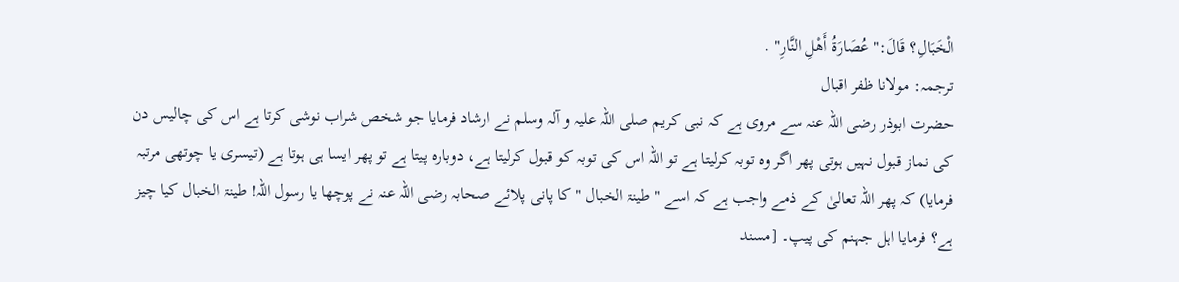الْخَبَالِ؟ قَالَ:" عُصَارَةُ أَهْلِ النَّارِ" .
ترجمہ: مولانا ظفر اقبال
حضرت ابوذر رضی اللہ عنہ سے مروی ہے کہ نبی کریم صلی اللہ علیہ و آلہ وسلم نے ارشاد فرمایا جو شخص شراب نوشی کرتا ہے اس کی چالیس دن کی نماز قبول نہیں ہوتی پھر اگر وہ توبہ کرلیتا ہے تو اللہ اس کی توبہ کو قبول کرلیتا ہے، دوبارہ پیتا ہے تو پھر ایسا ہی ہوتا ہے (تیسری یا چوتھی مرتبہ فرمایا) کہ پھر اللہ تعالیٰ کے ذمے واجب ہے کہ اسے " طینۃ الخبال " کا پانی پلائے صحابہ رضی اللہ عنہ نے پوچھا یا رسول اللہ! طینۃ الخبال کیا چیز ہے؟ فرمایا اہل جہنم کی پیپ۔ [مسند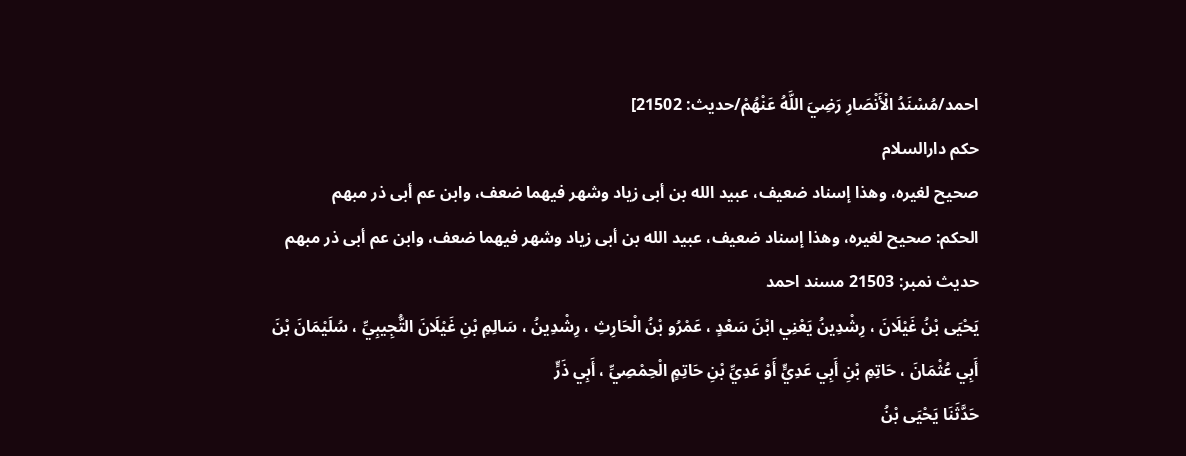احمد/مُسْنَدُ الْأَنْصَارِ رَضِيَ اللَّهُ عَنْهُمْ/حدیث: 21502]
حکم دارالسلام
صحيح لغيره، وهذا إسناد ضعيف، عبيد الله بن أبى زياد وشهر فيهما ضعف، وابن عم أبى ذر مبهم
الحكم: صحيح لغيره، وهذا إسناد ضعيف، عبيد الله بن أبى زياد وشهر فيهما ضعف، وابن عم أبى ذر مبهم
حدیث نمبر: 21503 مسند احمد
يَحْيَى بْنُ غَيْلَانَ ، رِشْدِينُ يَعْنِي ابْنَ سَعْدٍ ، عَمْرُو بْنُ الْحَارِثِ ، رِشْدِينُ ، سَالِمِ بْنِ غَيْلَانَ التُّجِيبِيِّ ، سُلَيْمَانَ بْنَ أَبِي عُثْمَانَ ، حَاتِمِ بْنِ أَبِي عَدِيٍّ أَوْ عَدِيِّ بْنِ حَاتِمٍ الْحِمْصِيِّ ، أَبِي ذَرٍّ
حَدَّثَنَا يَحْيَى بْنُ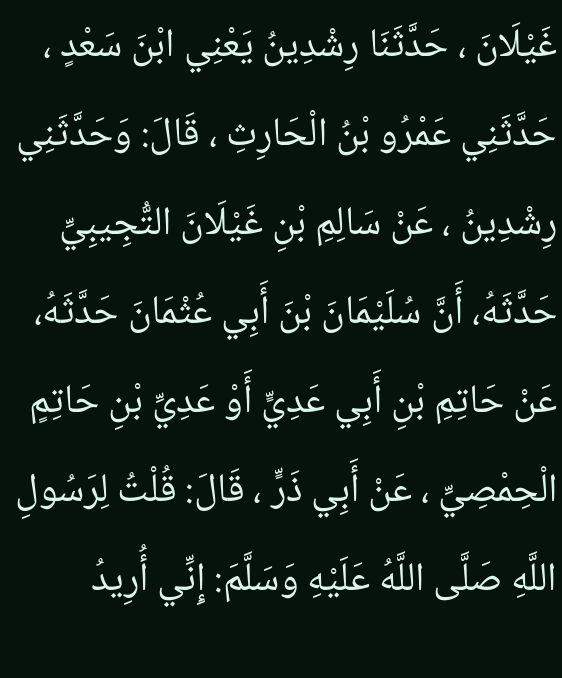غَيْلَانَ ، حَدَّثَنَا رِشْدِينُ يَعْنِي ابْنَ سَعْدٍ ، حَدَّثَنِي عَمْرُو بْنُ الْحَارِثِ ، قَالَ: وَحَدَّثَنِي رِشْدِينُ ، عَنْ سَالِمِ بْنِ غَيْلَانَ التُّجِيبِيِّ حَدَّثَهُ، أَنَّ سُلَيْمَانَ بْنَ أَبِي عُثْمَانَ حَدَّثَهُ، عَنْ حَاتِمِ بْنِ أَبِي عَدِيٍّ أَوْ عَدِيِّ بْنِ حَاتِمٍ الْحِمْصِيِّ ، عَنْ أَبِي ذَرٍّ ، قَالَ: قُلْتُ لِرَسُولِ اللَّهِ صَلَّى اللَّهُ عَلَيْهِ وَسَلَّمَ: إِنِّي أُرِيدُ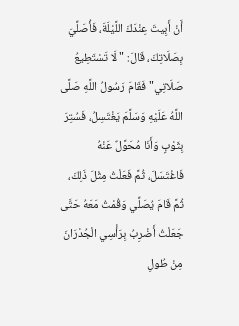أَنْ أَبِيتَ عِنْدَكَ اللَّيْلَةَ، فَأُصَلِّيَ بِصَلَاتِكَ، قَالَ: " لَا تَسْتَطِيعُ صَلَاتِي" فَقَامَ رَسُولُ اللَّهِ صَلَّى اللَّهُ عَلَيْهِ وَسَلَّمَ يَغْتَسِلُ، فَسُتِرَ بِثَوْبٍ وَأَنَا مُحَوَّلٌ عَنْهُ فَاغْتَسَلَ، ثُمَّ فَعَلْتُ مِثْلَ ذَلِكَ، ثُمَّ قَامَ يُصَلِّي وَقُمْتُ مَعَهُ حَتَّى جَعَلْتُ أَضْرِبُ بِرَأْسِي الْجُدْرَانَ مِنْ طُولِ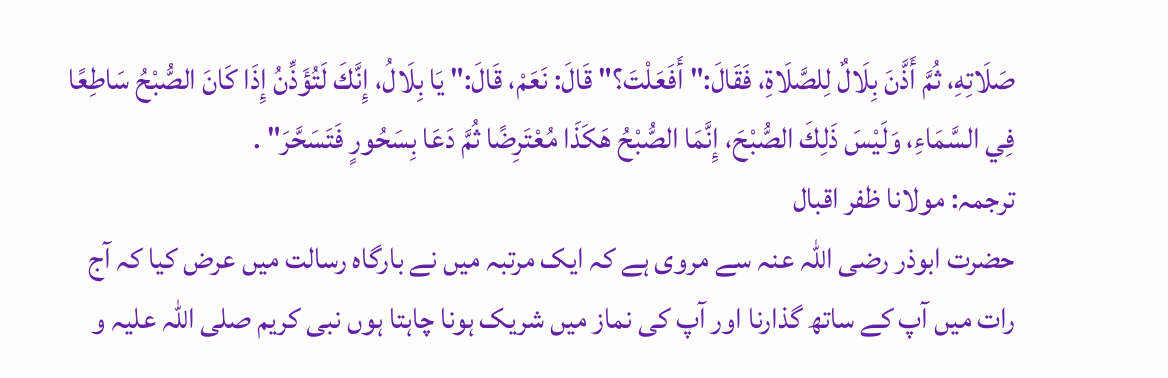صَلَاتِهِ، ثُمَّ أَذَّنَ بِلَالٌ لِلصَّلَاةِ، فَقَالَ:" أَفَعَلْتَ؟" قَالَ: نَعَمْ، قَالَ:" يَا بِلَالُ، إِنَّكَ لَتُؤَذِّنُ إِذَا كَانَ الصُّبْحُ سَاطِعًا فِي السَّمَاءِ، وَلَيْسَ ذَلِكَ الصُّبْحَ، إِنَّمَا الصُّبْحُ هَكَذَا مُعْتَرِضًا ثُمَّ دَعَا بِسَحُورٍ فَتَسَحَّرَ" .
ترجمہ: مولانا ظفر اقبال
حضرت ابوذر رضی اللہ عنہ سے مروی ہے کہ ایک مرتبہ میں نے بارگاہ رسالت میں عرض کیا کہ آج رات میں آپ کے ساتھ گذارنا اور آپ کی نماز میں شریک ہونا چاہتا ہوں نبی کریم صلی اللہ علیہ و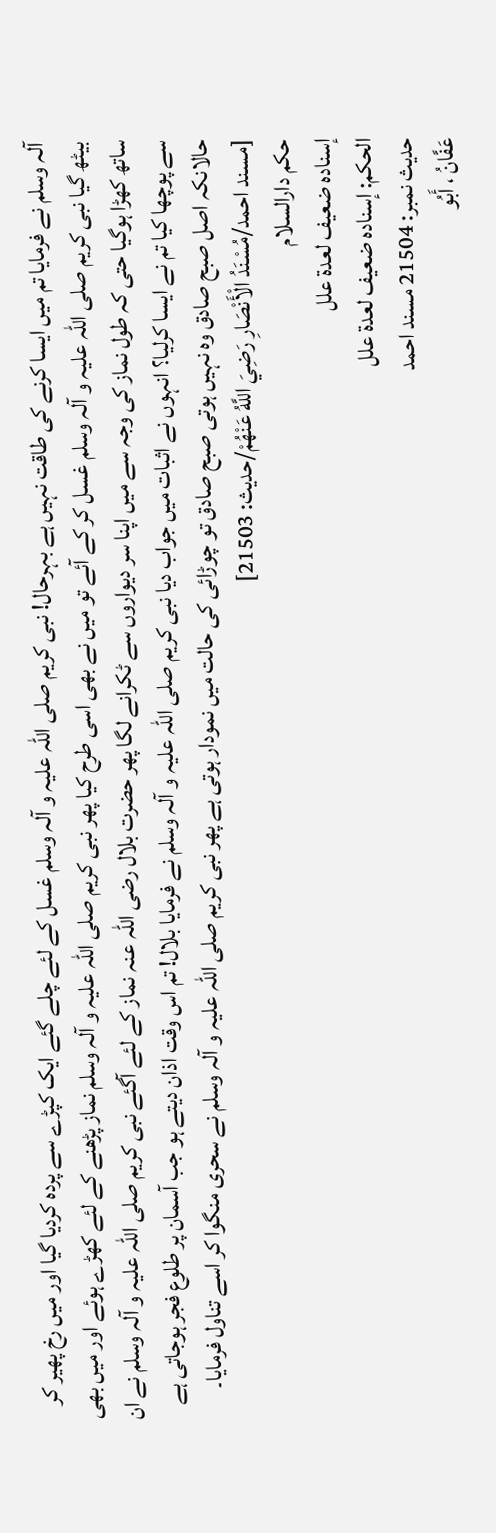آلہ وسلم نے فرمایا تم میں ایسا کرنے کی طاقت نہیں ہے بہرحال! نبی کریم صلی اللہ علیہ و آلہ وسلم غسل کے لئے چلے گئے ایک کپڑے سے پردہ کردیا گیا اور میں رخ پھیر کر بیٹھ گیا نبی کریم صلی اللہ علیہ و آلہ وسلم غسل کر کے آئے تو میں نے بھی اسی طرح کیا پھر نبی کریم صلی اللہ علیہ و آلہ وسلم نماز پڑھنے کے لئے کھڑے ہوئے اور میں بھی ساتھ کھڑا ہوگیا حتی کہ طول نماز کی وجہ سے میں اپنا سر دیواروں سے ٹکرانے لگا پھر حضرت بلال رضی اللہ عنہ نماز کے لئے آگئے نبی کریم صلی اللہ علیہ و آلہ وسلم نے ان سے پوچھا کیا تم نے ایسا کرلیا؟ انہوں نے اثبات میں جواب دیا نبی کریم صلی اللہ علیہ و آلہ وسلم نے فرمایا بلال! تم اس وقت اذان دیتے ہو جب آسمان پر طلوع فجر ہوجاتی ہے حالانکہ اصل صبح صادق وہ نہیں ہوتی صبح صادق تو چوڑائی کی حالت میں نمودار ہوتی ہے پھر نبی کریم صلی اللہ علیہ و آلہ وسلم نے سحری منگوا کر اسے تناول فرمایا۔ [مسند احمد/مُسْنَدُ الْأَنْصَارِ رَضِيَ اللَّهُ عَنْهُمْ/حدیث: 21503]
حکم دارالسلام
إسناده ضعيف لعدة علل
الحكم: إسناده ضعيف لعدة علل
حدیث نمبر: 21504 مسند احمد
عَفَّانُ ، أَبُو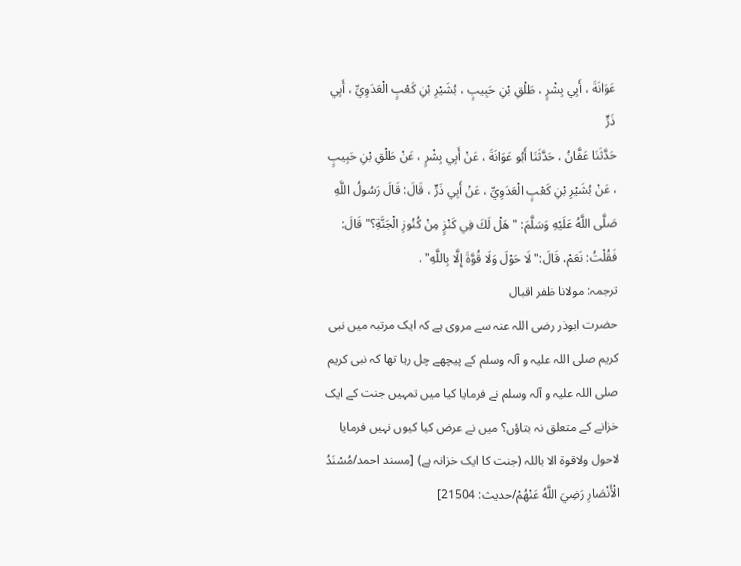عَوَانَةَ ، أَبِي بِشْرٍ ، طَلْقِ بْنِ حَبِيبٍ ، بُشَيْرِ بْنِ كَعْبٍ الْعَدَوِيِّ ، أَبِي ذَرٍّ
حَدَّثَنَا عَفَّانُ ، حَدَّثَنَا أَبُو عَوَانَةَ ، عَنْ أَبِي بِشْرٍ ، عَنْ طَلْقِ بْنِ حَبِيبٍ ، عَنْ بُشَيْرِ بْنِ كَعْبٍ الْعَدَوِيِّ ، عَنْ أَبِي ذَرٍّ ، قَالَ: قَالَ رَسُولُ اللَّهِ صَلَّى اللَّهُ عَلَيْهِ وَسَلَّمَ: " هَلْ لَكَ فِي كَنْزٍ مِنْ كُنُوزِ الْجَنَّةِ؟" قَالَ: فَقُلْتُ: نَعَمْ، قَالَ:" لَا حَوْلَ وَلَا قُوَّةَ إِلَّا بِاللَّهِ" .
ترجمہ: مولانا ظفر اقبال
حضرت ابوذر رضی اللہ عنہ سے مروی ہے کہ ایک مرتبہ میں نبی کریم صلی اللہ علیہ و آلہ وسلم کے پیچھے چل رہا تھا کہ نبی کریم صلی اللہ علیہ و آلہ وسلم نے فرمایا کیا میں تمہیں جنت کے ایک خزانے کے متعلق نہ بتاؤں؟ میں نے عرض کیا کیوں نہیں فرمایا لاحول ولاقوۃ الا باللہ (جنت کا ایک خزانہ ہے) [مسند احمد/مُسْنَدُ الْأَنْصَارِ رَضِيَ اللَّهُ عَنْهُمْ/حدیث: 21504]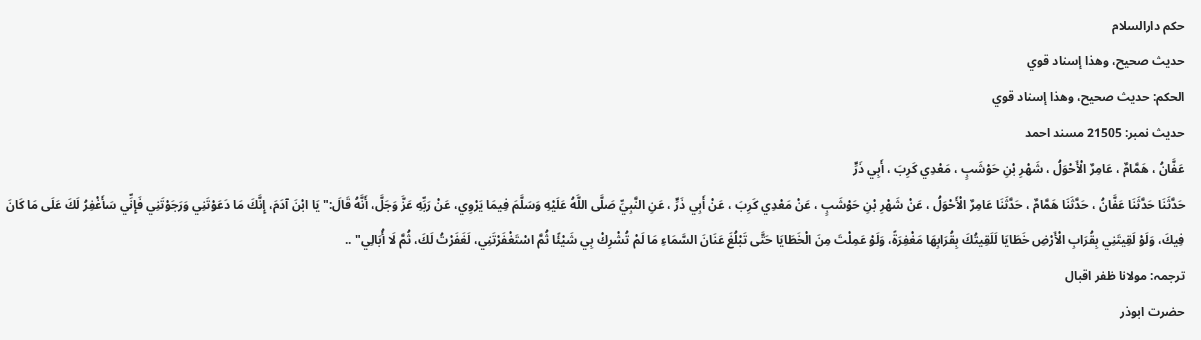حکم دارالسلام
حديث صحيح، وهذا إسناد قوي
الحكم: حديث صحيح، وهذا إسناد قوي
حدیث نمبر: 21505 مسند احمد
عَفَّانُ ، هَمَّامٌ ، عَامِرٌ الْأَحْوَلُ ، شَهْرِ بْنِ حَوْشَبٍ ، مَعْدِي كَرِبَ ، أَبِي ذَرٍّ
حَدَّثَنَا حَدَّثَنَا عَفَّانُ ، حَدَّثَنَا هَمَّامٌ ، حَدَّثَنَا عَامِرٌ الْأَحْوَلُ ، عَنْ شَهْرِ بْنِ حَوْشَبٍ ، عَنْ مَعْدِي كَرِبَ ، عَنْ أَبِي ذَرٍّ ، عَنِ النَّبِيِّ صَلَّى اللَّهُ عَلَيْهِ وَسَلَّمَ فِيمَا يَرْوِي، عَنْ رَبِّهِ عَزَّ وَجَلَّ، أَنَّهُ قَالَ:" يَا ابْنَ آدَمَ، إِنَّكَ مَا دَعَوْتَنِي وَرَجَوْتَنِي فَإِنِّي سَأَغْفِرُ لَكَ عَلَى مَا كَانَ فِيكَ، وَلَوْ لَقِيتَنِي بِقُرَابِ الْأَرْضِ خَطَايَا لَلَقِيتُكَ بِقُرَابِهَا مَغْفِرَةً، وَلَوْ عَمِلْتَ مِنَ الْخَطَايَا حَتَّى تَبْلُغَ عَنَانَ السَّمَاءِ مَا لَمْ تُشْرِكْ بِي شَيْئًا ثُمَّ اسْتَغْفَرْتَنِي، لَغَفَرْتُ لَكَ، ثُمَّ لَا أُبَالِي" ..
ترجمہ: مولانا ظفر اقبال
حضرت ابوذر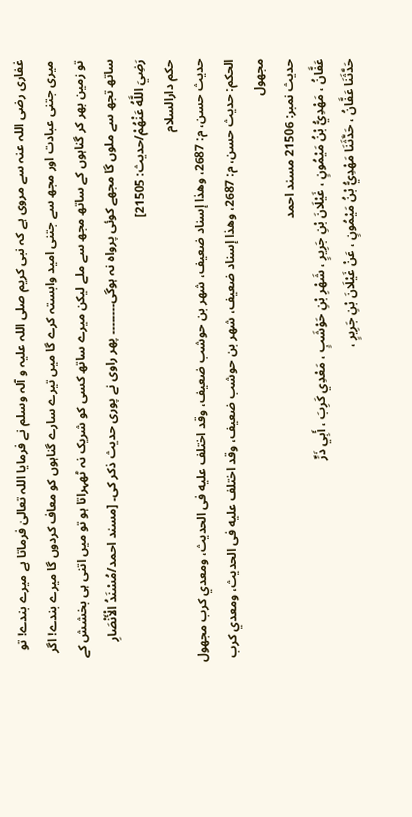غفاری رضی اللہ عنہ سے مروی ہے کہ نبی کریم صلی اللہ علیہ و آلہ وسلم نے فرمایا اللہ تعالیٰ فرماتا ہے میرے بندے! تو میری جتنی عبادت اور مجھ سے جتنی امید وابستہ کرے گا میں تیرے سارے گناہوں کو معاف کردوں گا میرے بندے! اگر تو زمین بھر کر گناہوں کے ساتھ مجھ سے ملے لیکن میرے ساتھ کسی کو شریک نہ ٹھہراتا ہو تو میں اتنی ہی بخشش کے ساتھ تجھ سے ملوں گا مجھے کوئی پرواہ نہ ہوگی۔۔۔۔۔۔۔۔ پھر راوی نے پوری حدیث ذکر کی۔ [مسند احمد/مُسْنَدُ الْأَنْصَارِ رَضِيَ اللَّهُ عَنْهُمْ/حدیث: 21505]
حکم دارالسلام
حديث حسن، م: 2687، وهذا إسناد ضعيف، شهر بن حوشب ضعيف، وقد اختلف عليه فى الحديث، ومعدي كرب مجهول
الحكم: حديث حسن، م: 2687، وهذا إسناد ضعيف، شهر بن حوشب ضعيف، وقد اختلف عليه فى الحديث، ومعدي كرب مجهول
حدیث نمبر: 21506 مسند احمد
عَفَّانُ ، مَهْدِيُّ بْنُ مَيْمُونٍ ، غَيْلَانَ بْنِ جَرِيرٍ ، شَهْرِ بْنِ حَوْشَبٍ ، مَعْدِي كَرِبَ ، أَبِي ذَرٍّ
حَدَّثَنَا عَفَّانُ ، حَدَّثَنَا مَهْدِيُّ بْنُ مَيْمُونٍ ، عَنْ غَيْلَانَ بْنِ جَرِيرٍ ،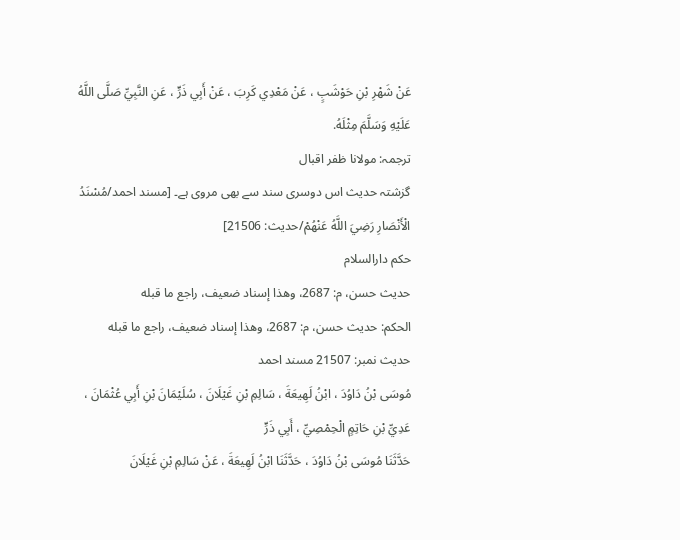عَنْ شَهْرِ بْنِ حَوْشَبٍ ، عَنْ مَعْدِي كَرِبَ ، عَنْ أَبِي ذَرٍّ ، عَنِ النَّبِيِّ صَلَّى اللَّهُ عَلَيْهِ وَسَلَّمَ مِثْلَهُ.
ترجمہ: مولانا ظفر اقبال
گزشتہ حدیث اس دوسری سند سے بھی مروی ہے۔ [مسند احمد/مُسْنَدُ الْأَنْصَارِ رَضِيَ اللَّهُ عَنْهُمْ/حدیث: 21506]
حکم دارالسلام
حديث حسن، م: 2687، وهذا إسناد ضعيف، راجع ما قبله
الحكم: حديث حسن، م: 2687، وهذا إسناد ضعيف، راجع ما قبله
حدیث نمبر: 21507 مسند احمد
مُوسَى بْنُ دَاوُدَ ، ابْنُ لَهِيعَةَ ، سَالِمِ بْنِ غَيْلَانَ ، سُلَيْمَانَ بْنِ أَبِي عُثْمَانَ ، عَدِيِّ بْنِ حَاتِمٍ الْحِمْصِيِّ ، أَبِي ذَرٍّ
حَدَّثَنَا مُوسَى بْنُ دَاوُدَ ، حَدَّثَنَا ابْنُ لَهِيعَةَ ، عَنْ سَالِمِ بْنِ غَيْلَانَ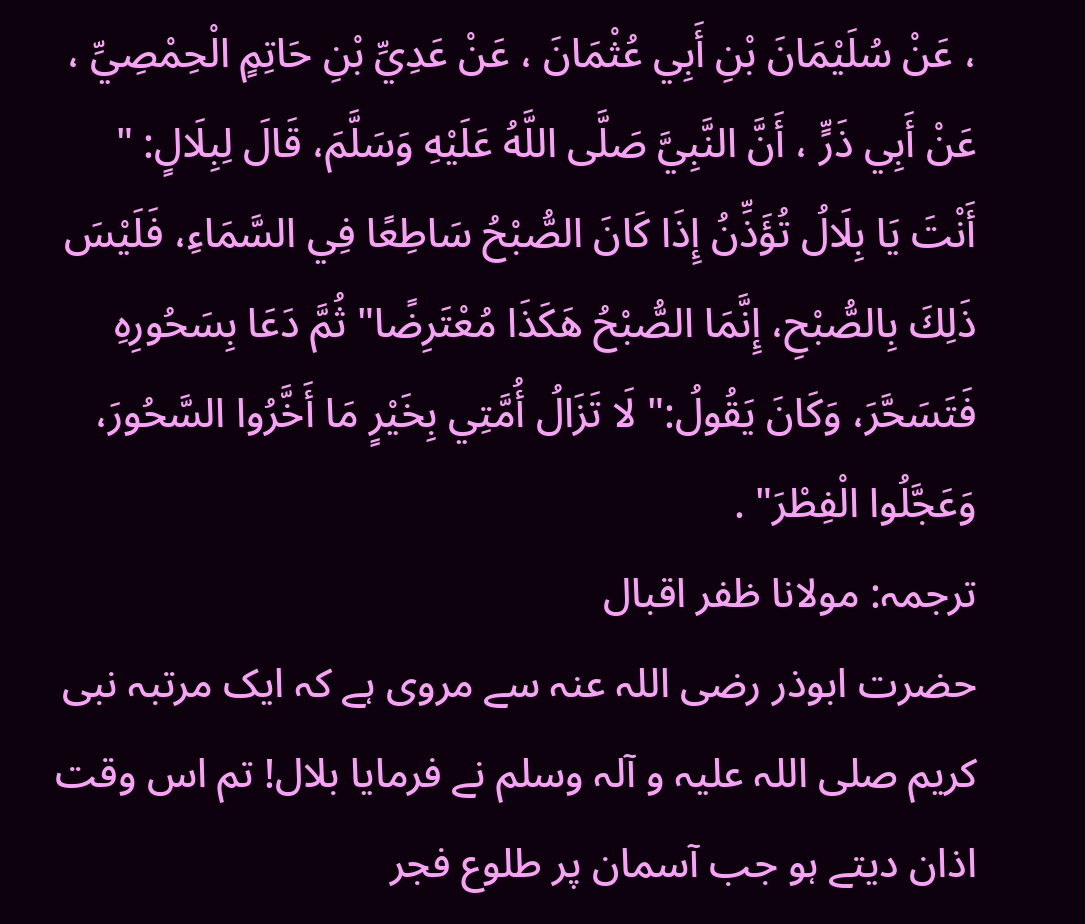، عَنْ سُلَيْمَانَ بْنِ أَبِي عُثْمَانَ ، عَنْ عَدِيِّ بْنِ حَاتِمٍ الْحِمْصِيِّ ، عَنْ أَبِي ذَرٍّ ، أَنَّ النَّبِيَّ صَلَّى اللَّهُ عَلَيْهِ وَسَلَّمَ، قَالَ لِبِلَالٍ: " أَنْتَ يَا بِلَالُ تُؤَذِّنُ إِذَا كَانَ الصُّبْحُ سَاطِعًا فِي السَّمَاءِ، فَلَيْسَ ذَلِكَ بِالصُّبْحِ، إِنَّمَا الصُّبْحُ هَكَذَا مُعْتَرِضًا" ثُمَّ دَعَا بِسَحُورِهِ فَتَسَحَّرَ، وَكَانَ يَقُولُ:" لَا تَزَالُ أُمَّتِي بِخَيْرٍ مَا أَخَّرُوا السَّحُورَ، وَعَجَّلُوا الْفِطْرَ" .
ترجمہ: مولانا ظفر اقبال
حضرت ابوذر رضی اللہ عنہ سے مروی ہے کہ ایک مرتبہ نبی کریم صلی اللہ علیہ و آلہ وسلم نے فرمایا بلال! تم اس وقت اذان دیتے ہو جب آسمان پر طلوع فجر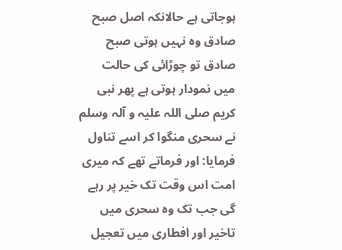ہوجاتی ہے حالانکہ اصل صبح صادق وہ نہیں ہوتی صبح صادق تو چوڑائی کی حالت میں نمودار ہوتی ہے پھر نبی کریم صلی اللہ علیہ و آلہ وسلم نے سحری منگوا کر اسے تناول فرمایا: اور فرماتے تھے کہ میری امت اس وقت تک خیر پر رہے گی جب تک وہ سحری میں تاخیر اور افطاری میں تعجیل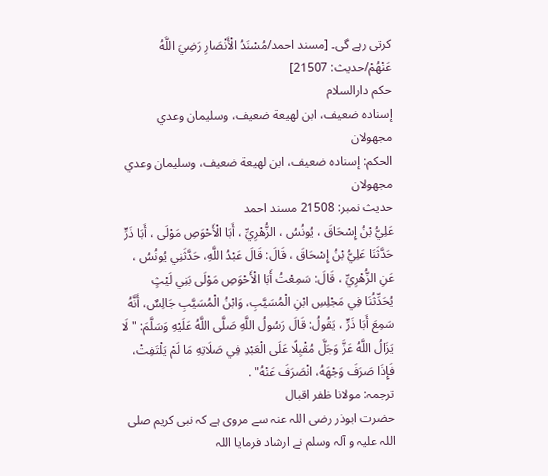کرتی رہے گی۔ [مسند احمد/مُسْنَدُ الْأَنْصَارِ رَضِيَ اللَّهُ عَنْهُمْ/حدیث: 21507]
حکم دارالسلام
إسناده ضعيف، ابن لهيعة ضعيف، وسليمان وعدي مجهولان
الحكم: إسناده ضعيف، ابن لهيعة ضعيف، وسليمان وعدي مجهولان
حدیث نمبر: 21508 مسند احمد
عَلِيُّ بْنُ إِسْحَاقَ ، يُونُسُ ، الزُّهْرِيِّ ، أَبَا الْأَحْوَصِ مَوْلَى ، أَبَا ذَرٍّ
حَدَّثَنَا عَلِيُّ بْنُ إِسْحَاقَ ، قَالَ: قَالَ عَبْدُ اللَّهِ، حَدَّثَنِي يُونُسُ ، عَنِ الزُّهْرِيِّ ، قَالَ: سَمِعْتُ أَبَا الْأَحْوَصِ مَوْلَى بَنِي لَيْثٍ يُحَدِّثُنَا فِي مَجْلِسِ ابْنِ الْمُسَيَّبِ، وَابْنُ الْمُسَيَّبِ جَالِسٌ، أَنَّهُ سَمِعَ أَبَا ذَرٍّ ، يَقُولُ: قَالَ رَسُولُ اللَّهِ صَلَّى اللَّهُ عَلَيْهِ وَسَلَّمَ: " لَا يَزَالُ اللَّهُ عَزَّ وَجَلَّ مُقْبِلًا عَلَى الْعَبْدِ فِي صَلَاتِهِ مَا لَمْ يَلْتَفِتْ، فَإِذَا صَرَفَ وَجْهَهُ، انْصَرَفَ عَنْهُ" .
ترجمہ: مولانا ظفر اقبال
حضرت ابوذر رضی اللہ عنہ سے مروی ہے کہ نبی کریم صلی اللہ علیہ و آلہ وسلم نے ارشاد فرمایا اللہ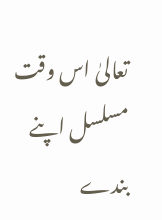تعالیٰ اس وقت مسلسل اپنے بندے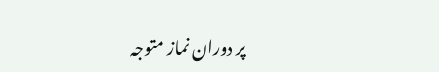پر دوران نماز متوجہ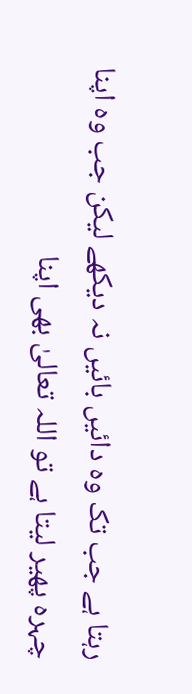رہتا ہے جب تک وہ دائیں بائیں نہ دیکھے لیکن جب وہ اپنا چہرہ پھیر لیتا ہے تو اللہ تعالیٰ بھی اپنا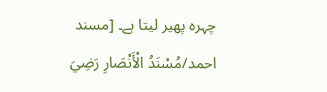چہرہ پھیر لیتا ہے۔ [مسند احمد/مُسْنَدُ الْأَنْصَارِ رَضِيَ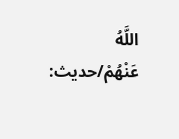اللَّهُ عَنْهُمْ/حدیث: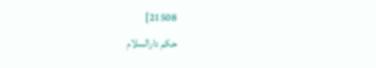21508]
حکم دارالسلام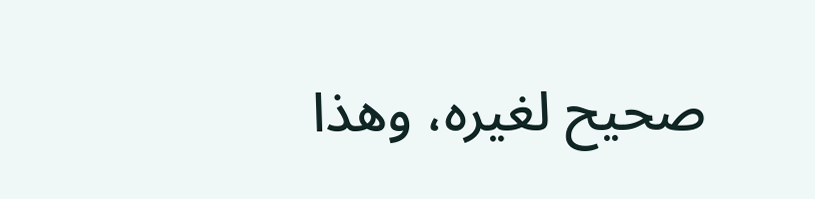صحيح لغيره، وهذا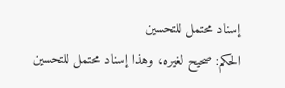إسناد محتمل للتحسين
الحكم: صحيح لغيره، وهذا إسناد محتمل للتحسين